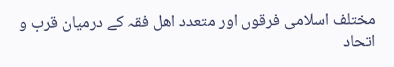مختلف اسلامی فرقوں اور متعدد اھل فقہ کے درمیان قرب و اتحاد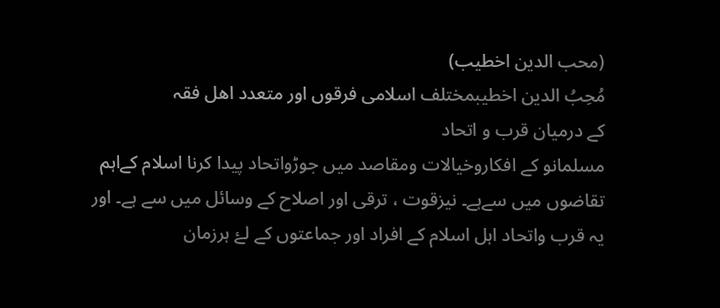(محب الدین اخطیب)
مُحِبُ الدین اخطیبمختلف اسلامی فرقوں اور متعدد اھل فقہ
کے درمیان قرب و اتحاد
مسلمانو کے افکاروخیالات ومقاصد میں جوڑواتحاد پیدا کرنا اسلام کےاہم تقاضوں میں سےہے۔ نیزقوت ، ترقی اور اصلاح کے وسائل میں سے ہے۔ اور یہ قرب واتحاد اہل اسلام کے افراد اور جماعتوں کے لۓ ہرزمان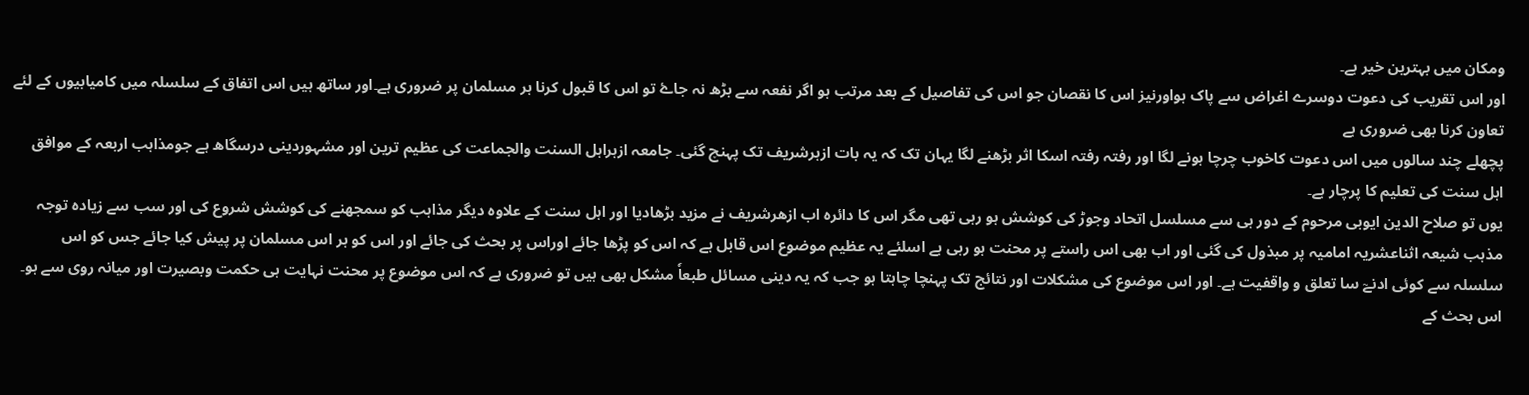ومکان میں بہترین خیر ہے۔
اور اس تقریب کی دعوت دوسرے اغراض سے پاک ہواورنیز اس کا نقصان جو اس کی تفاصیل کے بعد مرتب ہو اگر نفعہ سے بڑھ نہ جاۓ تو اس کا قبول کرنا ہر مسلمان پر ضروری ہے۔اور ساتھ ہیں اس اتفاق کے سلسلہ میں کامیابیوں کے لئے تعاون کرنا بھی ضروری ہے
پچھلے چند سالوں میں اس دعوت کاخوب چرچا ہونے لگا اور رفتہ رفتہ اسکا اثر بڑھنے لگا یہان تک کہ یہ بات ازہرشریف تک پہنچ گئی۔ جامعہ ازہراہل السنت والجماعت کی عظیم ترین اور مشہوردینی درسگاھ ہے جومذاہب اربعہ کے موافق اہل سنت کی تعلیم کا پرچار ہے۔
یوں تو صلاح الدین ایوبی مرحوم کے دور ہی سے مسلسل اتحاد وجوڑ کی کوشش ہو رہی تھی مگر اس کا دائرہ اب ازھرشریف نے مزید بڑھادیا اور اہل سنت کے علاوہ دیگر مذاہب کو سمجھنے کی کوشش شروع کی اور سب سے زیادہ توجہ مذہب شیعہ اثناعشریہ امامیہ پر مبذول کی گئی اور اب بھی اس راستے پر محنت ہو رہی ہے اسلئے یہ عظیم موضوع اس قابل ہے کہ اس کو پڑھا جائے اوراس پر بحث کی جائے اور اس کو ہر اس مسلمان پر پیش کیا جائے جس کو اس سلسلہ سے کوئی ادنےۤ سا تعلق و واقفیت ہے۔ اور اس موضوع کی مشکلات اور نتائج تک پہنچا چاہتا ہو جب کہ یہ دینی مسائل طبعاٗ مشکل بھی ہیں تو ضروری ہے کہ اس موضوع پر محنت نہایت ہی حکمت وبصیرت اور میانہ روی سے ہو۔ اس بحث کے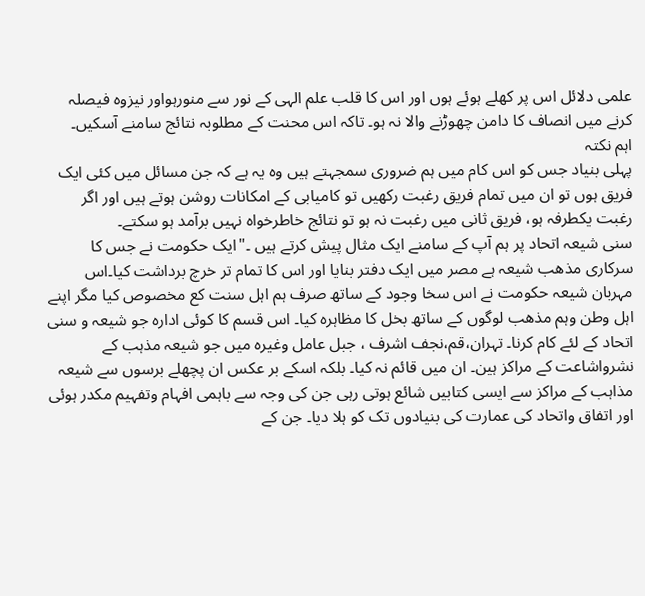علمی دلائل اس پر کھلے ہوئے ہوں اور اس کا قلب علم الہی کے نور سے منورہواور نیزوہ فیصلہ کرنے میں انصاف کا دامن چھوڑنے والا نہ ہو۔ تاکہ اس محنت کے مطلوبہ نتائج سامنے آسکیں۔
اہم نکتہ
پہلی بنیاد جس کو اس کام میں ہم ضروری سمجہتے ہیں وہ یہ ہے کہ جن مسائل میں کئی ایک فریق ہوں تو ان میں تمام فریق رغبت رکھیں تو کامیابی کے امکانات روشن ہوتے ہیں اور اگر رغبت یکطرفہ ہو، فریق ثانی میں رغبت نہ ہو تو نتائج خاطرخواہ نہیں برآمد ہو سکتے۔
سنی شیعہ اتحاد پر ہم آپ کے سامنے ایک مثال پیش کرتے ہیں ۔"ایک حکومت نے جس کا سرکاری مذھب شیعہ ہے مصر میں ایک دفتر بنایا اور اس کا تمام تر خرچ برداشت کیا۔اس مہربان شیعہ حکومت نے اس سخا وجود کے ساتھ صرف ہم اہل سنت کع مخصوص کیا مگر اپنے اہل وطن وہم مذھب لوگوں کے ساتھ بخل کا مظاہرہ کیا۔ اس قسم کا کوئی ادارہ جو شیعہ و سنی اتحاد کے لئے کام کرنا۔ تہران،قم،نجف اشرف ، جبل عامل وغیرہ میں جو شیعہ مذہب کے نشرواشاعت کے مراکز ہین۔ ان میں قائم نہ کیا۔ بلکہ اسکے بر عکس ان پچھلے برسوں سے شیعہ مذاہب کے مراکز سے ایسی کتابیں شائع ہوتی رہی جن کی وجہ سے باہمی افہام وتفہیم مکدر ہوئی اور اتفاق واتحاد کی عمارت کی بنیادوں تک کو ہلا دیا۔ جن کے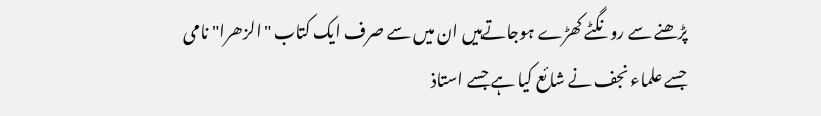پڑھنے سے رونگٹے کھڑے ہوجاتےہیں ان میں سے صرف ایک کتاب "الزھرا" نامی جسے علماء نجف نے شائع کیا ہے جسے استاذ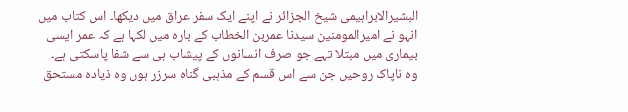البشیرالابراہیمی شیخ الجزائر نے اپنے ایک سفر عراق میں دیکھا۔ اس کتاب میں انہو نے امیرالمومنین سیدنا عمربن الخطاب کے بارہ میں لکہا ہے کہ عمر ایسی بیماری میں مبتلا تہے جو صرف انسانوں کے پیشاب ہی سے شفا پاسکتی ہے۔
وہ ناپاک روحیں جن سے اس قسم کے مذہبی گناہ سرزر ہوں وہ ذیادہ مستحق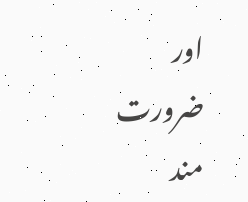اور ضرورت مند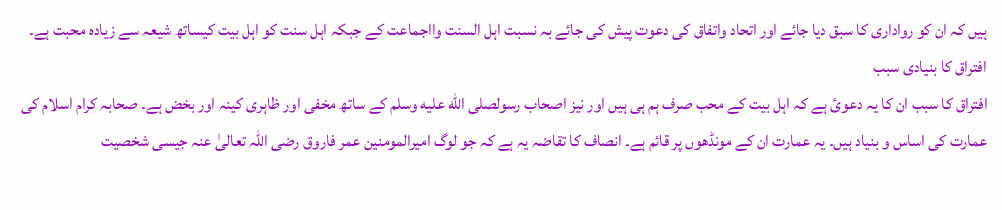ہیں کہ ان کو رواداری کا سبق دیا جائے اور اتحاد واتفاق کی دعوت پیش کی جائے بہ نسبت اہل السنت وااجماعت کے جبکہ اہل سنت کو اہل بیت کیساتھ شیعہ سے زیادہ محبت ہے۔
افتراق کا بنیادی سبب
افتراق کا سبب ان کا یہ دعوئ ہے کہ اہل بیت کے محب صرف ہم ہی ہیں اور نیز اصحاب رسولصلى الله عليه وسلم کے ساتھ مخفی اور ظاہری کینہ اور بخض ہے۔ صحابہ کرام اسلام کی عمارت کی اساس و بنیاد ہیں۔ یہ عمارت ان کے مونڈھوں پر قائم ہے۔ انصاف کا تقاضہ یہ ہے کہ جو لوگ امیرالمومنین عمر فاروق رضی اللہ تعالیٰ عنہ جیسی شخصیت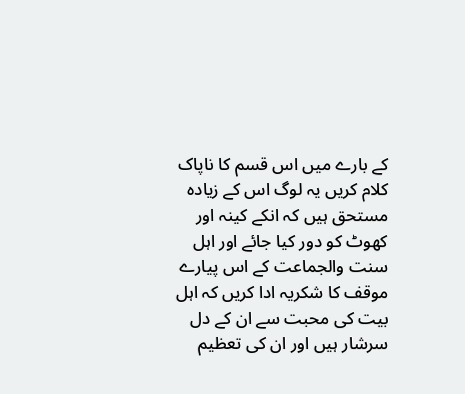کے بارے میں اس قسم کا ناپاک کلام کریں یہ لوگ اس کے زیادہ مستحق ہیں کہ انکے کینہ اور کھوٹ کو دور کیا جائے اور اہل سنت والجماعت کے اس پیارے موقف کا شکریہ ادا کریں کہ اہل بیت کی محبت سے ان کے دل سرشار ہیں اور ان کی تعظیم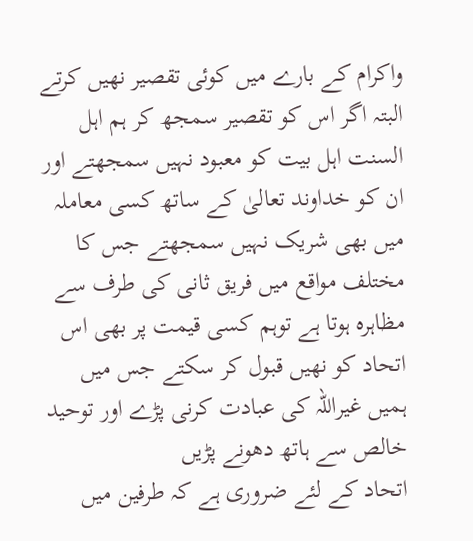واکرام کے بارے میں کوئی تقصیر نھیں کرتے البتہ اگر اس کو تقصیر سمجھ کر ہم اہل السنت اہل بیت کو معبود نہیں سمجھتے اور ان کو خداوند تعالیٰ کے ساتھ کسی معاملہ میں بھی شریک نہیں سمجھتے جس کا مختلف مواقع میں فریق ثانی کی طرف سے مظاہرہ ہوتا ہے توہم کسی قیمت پر بھی اس اتحاد کو نھیں قبول کر سکتے جس میں ہمیں غیراللہ کی عبادت کرنی پڑے اور توحید خالص سے ہاتھ دھونے پڑیں
اتحاد کے لئے ضروری ہے کہ طرفین میں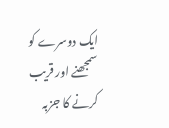ایک دوسرے کو سمجھنے اور قریب کرنے کا جزبہ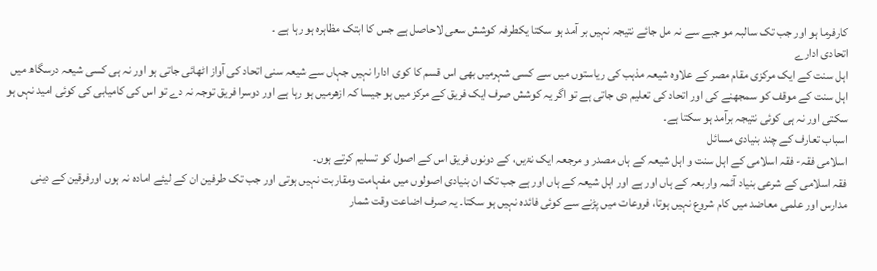کارفرما ہو اور جب تک سالبہ مو جبے سے نہ مل جائے نتیجہ نہیں بر آمد ہو سکتا یکطرفہ کوشش سعی لاحاصل ہے جس کا ابتک مظاہرہ ہو رہا ہے ۔
اتحادی ادارے
اہل سنت کے ایک مرکزی مقام مصر کے علاوہ شیعہ مذہب کی ریاستوں میں سے کسی شہرمیں بھی اس قسم کا کوی ادارا نہیں جہاں سے شیعہ سنی اتحاد کی آواز اٹھائی جاتی ہو اور نہ ہی کسی شیعہ درسگاھ میں اہل سنت کے موقف کو سمجھنے کی اور اتحاد کی تعلیم دی جاتی ہے تو اگر یہ کوشش صرف ایک فریق کے مرکز میں ہو جیسا کہ ازھرمیں ہو رہا ہے اور دوسرا فریق توجہ نہ دے تو اس کی کامیابی کی کوئی امید نہں ہو سکتی اور نہ ہی کوئی نتیجہ برآمد ہو سکتا ہے۔
اسباب تعارف کے چند بنیادی مسائل
اسلامی فقہ- فقہ اسلامی کے اہل سنت و اہل شیعہ کے ہاں مصدر و مرجعہ ایک نۃیں، کے دونوں فریق اس کے اصول کو تسلیم کرتے ہوں۔
فقہ اسلامی کے شرعی بنیاد آئمہ واربعہ کے ہاں اور ہے اور اہل شیعہ کے ہاں اور ہے جب تک ان بنیادی اصولوں میں مفہامت ومقاربت نہیں ہوتی اور جب تک طرفین ان کے لیئے امادہ نہ ہوں اورفرقین کے دینی مدارس اور علمی معاضد میں کام شروع نہیں ہوتا، فروعات میں پڑنے سے کوئی فائدہ نہیں ہو سکتا۔ یہ صرف اضاعت وقت شمار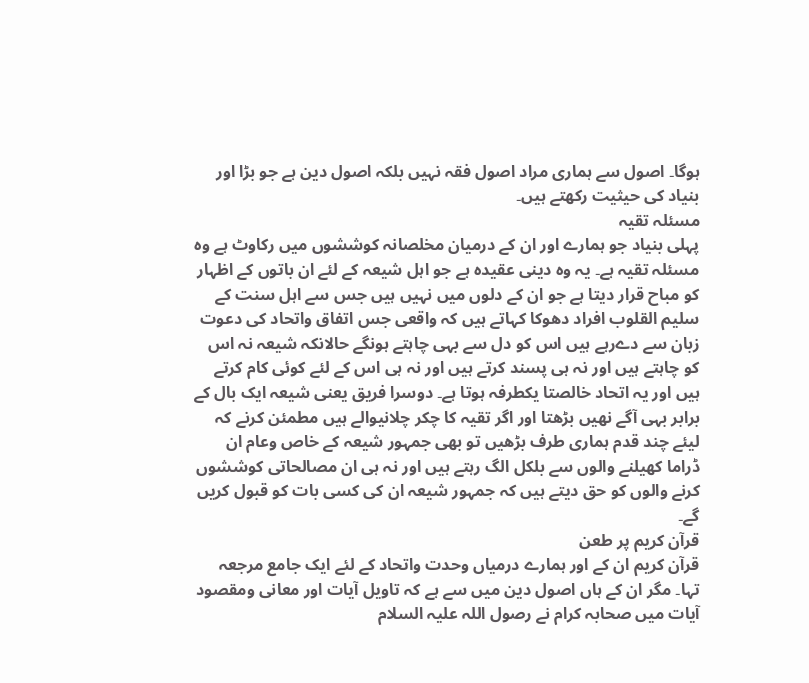ہوگا۔ اصول سے ہماری مراد اصول فقہ نہیں بلکہ اصول دین ہے جو بڑا اور بنیاد کی حیثیت رکھتے ہیں۔
مسئلہ تقیہ
پہلی بنیاد جو ہمارے اور ان کے درمیان مخلصانہ کوششوں میں رکاوٹ ہے وہ مسئلہ تقیہ ہے۔ یہ وہ دینی عقیدہ ہے جو اہل شیعہ کے لئے ان باتوں کے اظہار کو مباح قرار دیتا ہے جو ان کے دلوں میں نہیں ہیں جس سے اہل سنت کے سلیم القلوب افراد دھوکا کہاتے ہیں کہ واقعی جس اتفاق واتحاد کی دعوت زبان سے دےرہے ہیں اس کو دل سے بہی چاہتے ہونگے حالانکہ شیعہ نہ اس کو چاہتے ہیں اور نہ ہی پسند کرتے ہیں اور نہ ہی اس کے لئے کوئی کام کرتے ہیں اور یہ اتحاد خالصتا یکطرفہ ہوتا ہے۔ دوسرا فریق یعنی شیعہ ایک بال کے برابر بہی آگے نھیں بڑھتا اور اگر تقیہ کا چکر چلانیوالے ہیں مطمئن کرنے کہ لیئے چند قدم ہماری طرف بڑھیں تو بھی جمہور شیعہ کے خاص وعام ان ڈراما کھیلنے والوں سے بلکل الگ رہتے ہیں اور نہ ہی ان مصالحاتی کوششوں کرنے والوں کو حق دیتے ہیں کہ جمہور شیعہ ان کی کسی بات کو قبول کریں گے۔
قرآن کریم پر طعن
قرآن کریم ان کے اور ہمارے درمیاں وحدت واتحاد کے لئے ایک جامع مرجعہ تہا۔ مگر ان کے ہاں اصول دین میں سے ہے کہ تاویل آیات اور معانی ومقصود آیات میں صحابہ کرام نے رصول اللہ علیہ السلام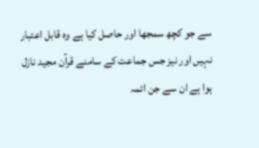سے جو کچھ سمجھا اور حاصل کیا ہے وہ قابل اعتبار نہیں اور نیز جس جماعت کے سامنے قرآن مجید نازل ہوا ہے ان سے جن ائمہ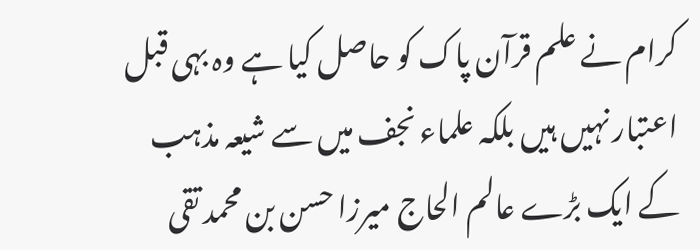کرام نے علم قرآن پاک کو حاصل کیا ہے وہ بہی قبل اعتبار نہیں ہیں بلکہ علماء نجف میں سے شیعہ مذہب کے ایک بڑے عالم الحاج میرزا حسن بن محمد تقی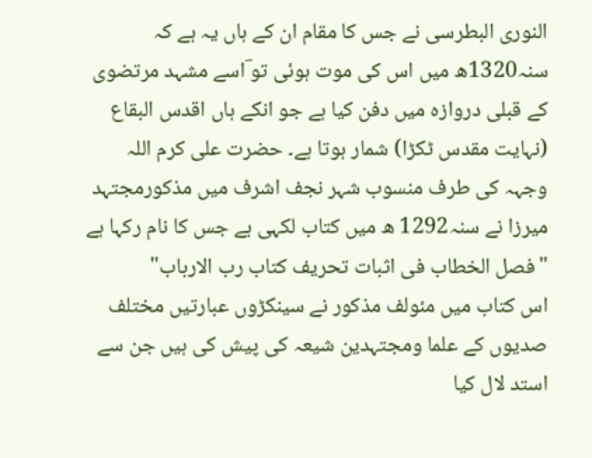النوری البطرسی نے جس کا مقام ان کے ہاں یہ ہے کہ سنہ1320ھ میں اس کی موت ہوئی تو ؔاسے مشہد مرتضوی کے قبلی دروازہ میں دفن کیا ہے جو انکے ہاں اقدس البقاع (نہایت مقدس ٹکڑا) شمار ہوتا ہے۔ حضرت علی کرم اللہ وجہہ کی طرف منسوب شہر نجف اشرف میں مذکورمجتہد میرزا نے سنہ1292 ھ میں کتاب لکہی ہے جس کا نام رکہا ہے
"فصل الخطاب فی اثبات تحریف کتاب رب الارباب"
اس کتاب میں مئولف مذکور نے سینکڑوں عبارتیں مختلف صدیوں کے علما ومجتہدین شیعہ کی پیش کی ہیں جن سے استد لال کیا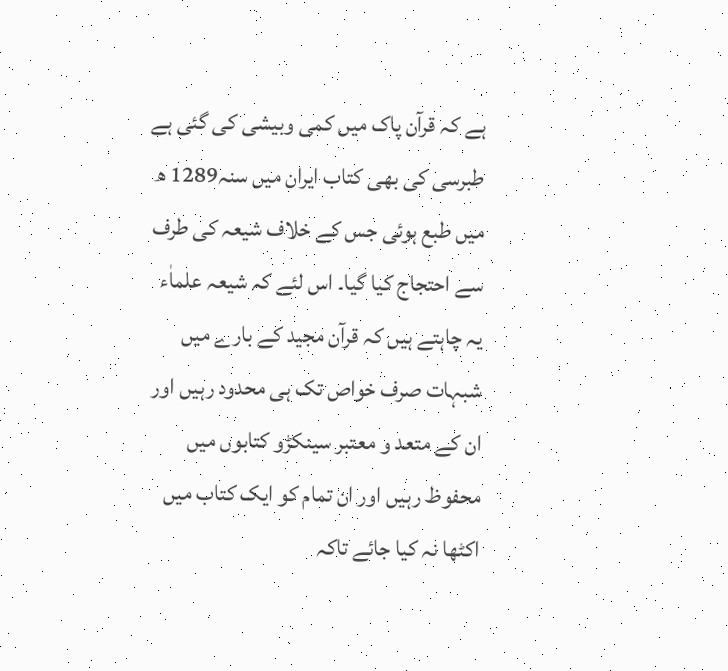ہے کہ قرآن پاک میں کمی وبیشی کی گئی ہے طبرسی کی بھی کتاب ایران میں سنہ1289 ھ میں طبع ہوئی جس کے خلاف شیعہ کی طرف سے احتجاج کیا گیا۔ اس لئے کہ شیعہ علماٰء یہ چاہتے ہیں کہ قرآن مجید کے بارے میں شبہات صرف خواص تک ہی محدود رہیں اور ان کے متعد و معتبر سینکڑو کتابوں میں محفوظ رہیں اور ان تمام کو ایک کتاب میں اکٹھا نہ کیا جائے تاکہ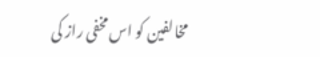مخالفین کو اس مخفی راز کی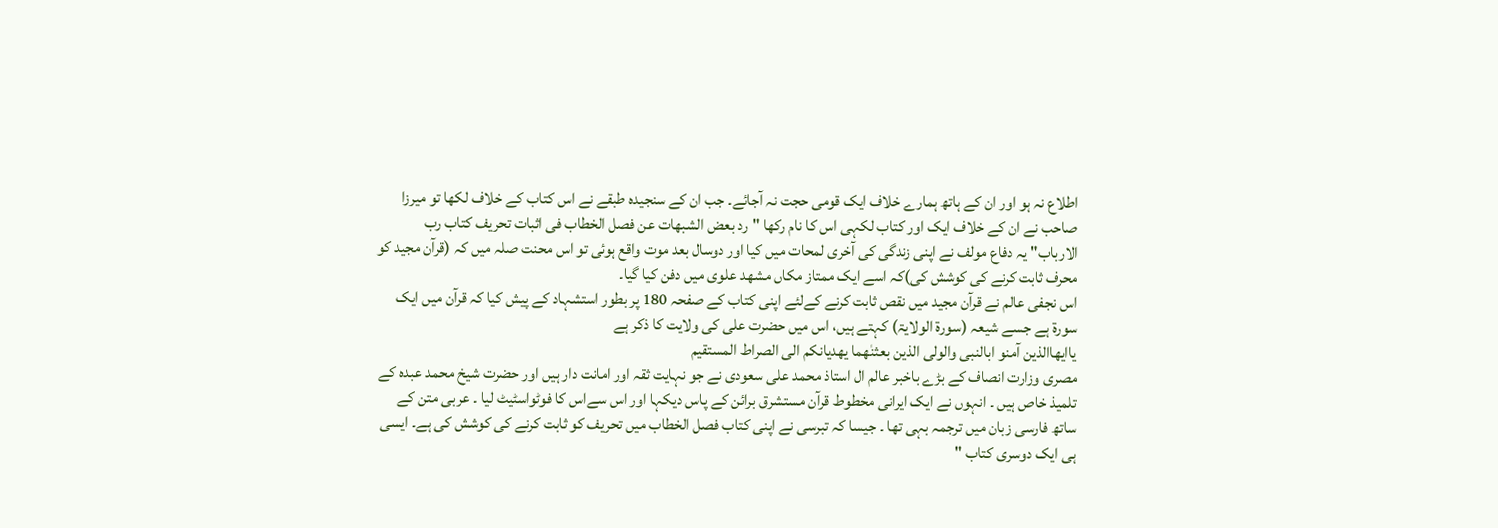اطلاع نہ ہو اور ان کے ہاتھ ہمارے خلاف ایک قومی حجت نہ آجائے۔ جب ان کے سنجیدہ طبقے نے اس کتاب کے خلاف لکھا تو میرزا صاحب نے ان کے خلاف ایک اور کتاب لکہی اس کا نام رکھا "رد بعض الشبھات عن فصل الخطاب فی اثبات تحریف کتاب رب الارباب" یہ دفاع مولف نے اپنی زندگی کی آخری لمحات میں کیا اور دوسال بعد موت واقع ہوئی تو اس محنت صلہ میں کہ (قرآن مجید کو محرف ثابت کرنے کی کوشش کی)کہ اسے ایک ممتاز مکاں مشھد علوی میں دفن کیا گیا۔
اس نجفی عالم نے قرآن مجید میں نقص ثابت کرنے کےلئے اپنی کتاب کے صفحہ 180 پر بطور استشہاد کے پیش کیا کہ قرآن میں ایک سورۃ ہے جسے شیعہ (سورۃ الولایۃ) کہتے ہیں، اس میں حضرت علی کی ولایت کا ذکر ہے
یاایھاالذین آمنو ابالنبی والولی الذین بعثنٰھما یھدیانکم الی الصراط المستقیم
مصری وزارت انصاف کے بڑے باخبر عالم ال استاذ محمد علی سعودی نے جو نہایت ثقہ اور امانت دار ہیں اور حضرت شیخ محمد عبدہ کے تلمیذ خاص ہیں ۔ انہوں نے ایک ایرانی مخطوط قرآن مستشرق برائن کے پاس دیکہا اور اس سےاس کا فوٹواسٹیٹ لیا ۔ عربی متن کے ساتھ فارسی زبان میں ترجمہ بہی تھا ۔ جیسا کہ تبرسی نے اپنی کتاب فصل الخطاب میں تحریف کو ثابت کرنے کی کوشش کی ہے۔ ایسی ہی ایک دوسری کتاب "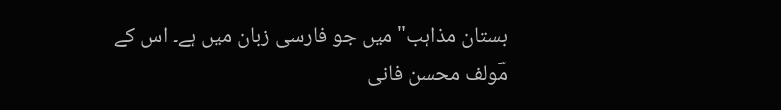بستان مذاہب" میں جو فارسی زبان میں ہے۔ اس کے مؔولف محسن فانی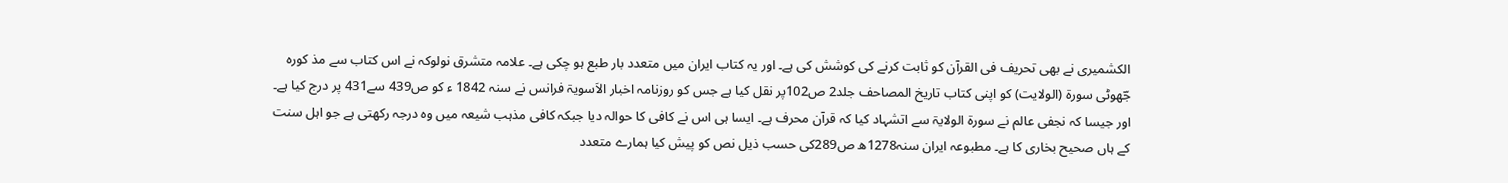الکشمیری نے بھی تحریف فی القرآن کو ثابت کرنے کی کوشش کی ہے۔ اور یہ کتاب ایران میں متعدد بار طبع ہو چکی ہے۔ علامہ متشرق نولوکہ نے اس کتاب سے مذ کورہ جؔھوٹی سورۃ (الولایت) کو اپنی کتاب تاریخ المصاحف جلد2 ص102پر نقل کیا ہے جس کو روزنامہ اخبار الاَسویۃ فرانس نے سنہ 1842 ء کو ص439 سے431 پر درج کیا ہے۔
اور جیسا کہ نجفی عالم نے سورۃ الولایۃ سے اتشہاد کیا کہ قرآن محرف ہے۔ ایسا ہی اس نے کافی کا حوالہ دیا جبکہ کافی مذہب شیعہ میں وہ درجہ رکھتی ہے جو اہل سنت کے ہاں صحیح بخاری کا ہے۔ مطبوعہ ایران سنہ1278ھ ص289کی حسب ذیل نص کو پیش کیا ہمارے متعدد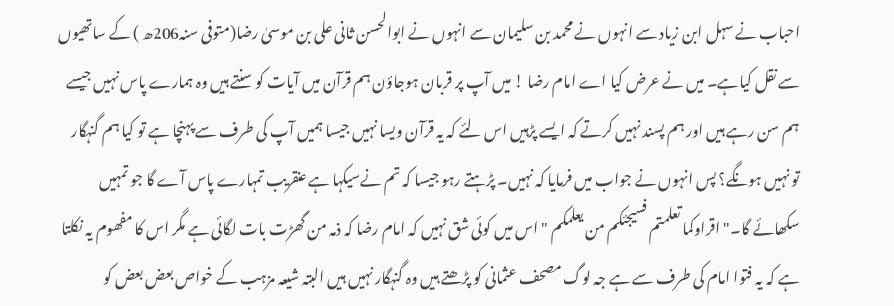احباب نے سہل ابن زیاد سے انہوں نے محمد بن سلیمان سے انہوں نے ابوالحسن ثانی علی بن موسیٰ رضا(متوفی سنہ206ھ ) کے ساتھیوں سے نقل کیاہے۔ میں نے عرض کیا اے امام رضا ! میں آپ پر قربان ہوجاؤن ہم قرآن میں آیات کو سنتے ہیں وہ ہمارے پاس نہیں جیسے ہم سن رہے ہیں اور ہم پسند نہیں کرتے کہ ایسے پڑہیں اس لئے کہ یہ قرآن ویسا نہیں جیسا ہمیں آپ کی طرف سے پہنچا ہے تو کیا ہم گنہگار تو نہیں ہونگے؟ پس انہوں نے جواب میں فرمایا کہ نہیں۔ پڑہتے رہو جیسا کہ تم نےسیکہا ہے عنقریب تمہارے پاس آے گا جو تمہیں سکھائے گا۔" اقراوکما تعلمتم فسیجئکم من یعلمکم " اس میں کوئی شق نہیں کہ امام رضا کہ ذمہ من گھڑت بات لگائی ہے مگر اس کا مفھوم یہ نکلتا ہے کہ یہ فتوا امام کی طرف سے ہے جہ لوگ مصحف عثمانی کو پڑھتے ہیں وہ گنہگار نہیں ہیں البتہ شیعہ مزہب کے خواص بعض بعض کو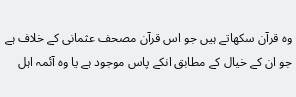وہ قرآن سکھاتے ہیں جو اس قرآن مصحف عثمانی کے خلاف ہے جو ان کے خیال کے مطابق انکے پاس موجود ہے یا وہ آئمہ اہل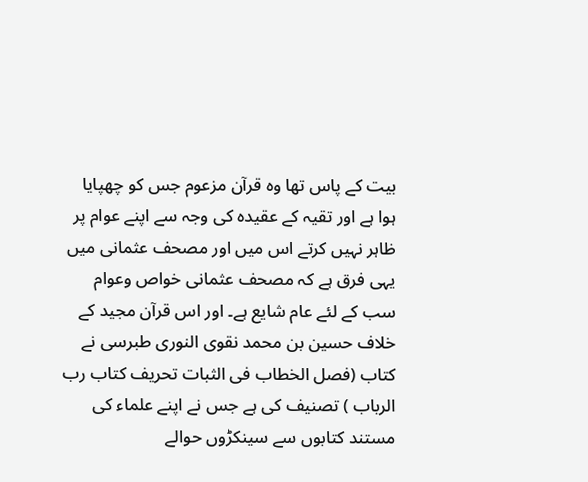بیت کے پاس تھا وہ قرآن مزعوم جس کو چھپایا ہوا ہے اور تقیہ کے عقیدہ کی وجہ سے اپنے عوام پر ظاہر نہیں کرتے اس میں اور مصحف عثمانی میں یہی فرق ہے کہ مصحف عثمانی خواص وعوام سب کے لئے عام شایع ہے۔ اور اس قرآن مجید کے خلاف حسین بن محمد نقوی النوری طبرسی نے کتاب (فصل الخطاب فی الثبات تحریف کتاب رب الرباب ) تصنیف کی ہے جس نے اپنے علماء کی مستند کتابوں سے سینکڑوں حوالے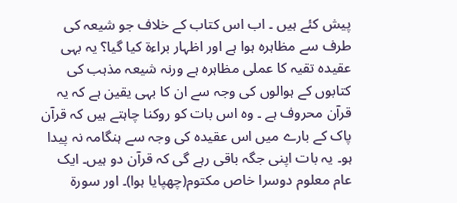پیش کئے ہیں ۔ اب اس کتاب کے خلاف جو شیعہ کی طرف سے مظاہرہ ہوا ہے اور اظہار براءۃ کیا گیا؟ یہ بہی عقیدہ تقیہ کا عملی مظاہرہ ہے ورنہ شیعہ مذہب کی کتابوں کے ہوالوں کی وجہ سے ان کا بہی یقین ہے کہ یہ قرآن محروف ہے ۔ وہ اس بات کو روکنا چاہتے ہیں کہ قرآن پاک کے بارے میں اس عقیدہ کی وجہ سے ہنگامہ نہ پیدا ہو۔ یہ بات اپنی جگہ باقی رہے گی کہ قرآن دو ہیں۔ ایک عام معلوم دوسرا خاص مکتوم(چھپایا ہوا)۔ اور سورۃ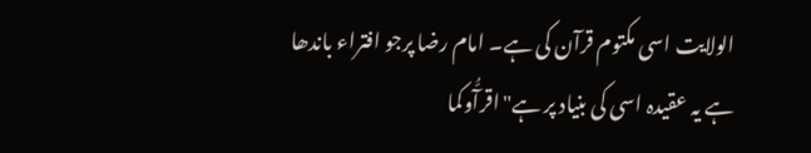الولایت اسی مکتوم قرآن کی ہے۔ امام رضا پرجو افتراء باندھا ہے یہ عقیدہ اسی کی بنیاد پر ہے"اقرآُّوکما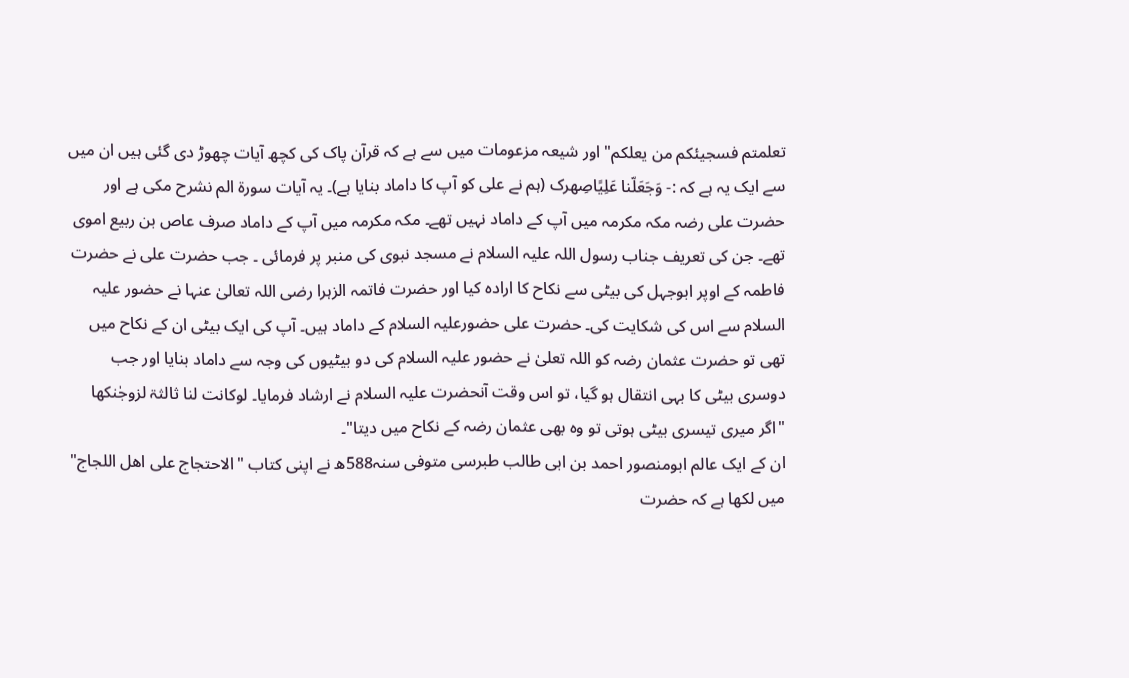تعلمتم فسجیئکم من یعلکم" اور شیعہ مزعومات میں سے ہے کہ قرآن پاک کی کچھ آیات چھوڑ دی گئی ہیں ان میں سے ایک یہ ہے کہ :- وَجَعَلّنا عَلِیًاصِھرک (ہم نے علی کو آپ کا داماد بنایا ہے)۔ یہ آیات سورۃ الم نشرح مکی ہے اور حضرت علی رضہ مکہ مکرمہ میں آپ کے داماد نہیں تھے۔ مکہ مکرمہ میں آپ کے داماد صرف عاص بن ربیع اموی تھے۔ جن کی تعریف جناب رسول اللہ علیہ السلام نے مسجد نبوی کی منبر پر فرمائی ۔ جب حضرت علی نے حضرت فاطمہ کے اوپر ابوجہل کی بیٹی سے نکاح کا ارادہ کیا اور حضرت فاتمہ الزہرا رضی اللہ تعالیٰ عنہا نے حضور علیہ السلام سے اس کی شکایت کی۔ حضرت علی حضورعلیہ السلام کے داماد ہیں۔ آپ کی ایک بیٹی ان کے نکاح میں تھی تو حضرت عثمان رضہ کو اللہ تعلیٰ نے حضور علیہ السلام کی دو بیٹیوں کی وجہ سے داماد بنایا اور جب دوسری بیٹی کا بہی انتقال ہو گیا، تو اس وقت آنحضرت علیہ السلام نے ارشاد فرمایا۔ لوکانت لنا ثالثۃ لزوجٰنکھا "اگر میری تیسری بیٹی ہوتی تو وہ بھی عثمان رضہ کے نکاح میں دیتا"۔
ان کے ایک عالم ابومنصور احمد بن ابی طالب طبرسی متوفی سنہ588ھ نے اپنی کتاب "الاحتجاج علی اھل اللجاج" میں لکھا ہے کہ حضرت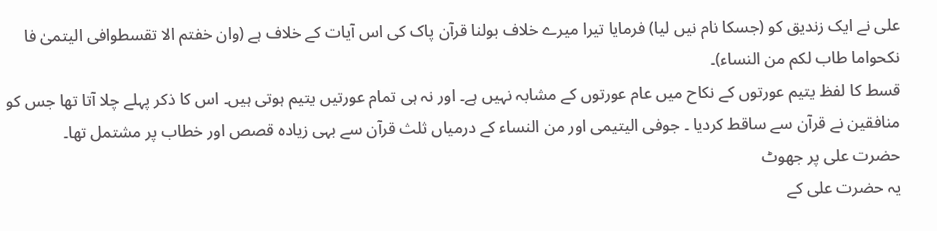علی نے ایک زندیق کو (جسکا نام نیں لیا) فرمایا تیرا میرے خلاف بولنا قرآن پاک کی اس آیات کے خلاف ہے (وان خفتم الا تقسطوافی الیتمیٰ فا نکحواما طاب لکم من النساء)۔
قسط کا لفظ یتیم عورتوں کے نکاح میں عام عورتوں کے مشابہ نہیں ہے۔ اور نہ ہی تمام عورتیں یتیم ہوتی ہیں۔ اس کا ذکر پہلے چلا آتا تھا جس کو منافقین نے قرآن سے ساقط کردیا ۔ جوفی الیتیمی اور من النساء کے درمیاں ثلث قرآن سے بہی زیادہ قصص اور خطاب پر مشتمل تھا۔
حضرت علی پر جھوٹ
یہ حضرت علی کے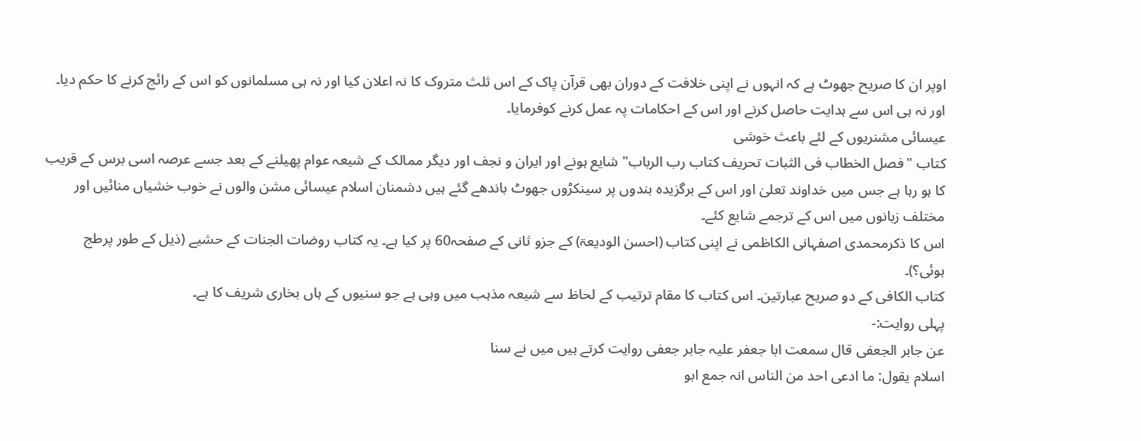اوپر ان کا صریح جھوٹ ہے کہ انہوں نے اپنی خلافت کے دوران بھی قرآن پاک کے اس ثلث متروک کا نہ اعلان کیا اور نہ ہی مسلمانوں کو اس کے رائج کرنے کا حکم دیا۔ اور نہ ہی اس سے ہدایت حاصل کرنے اور اس کے احکامات پہ عمل کرنے کوفرمایا۔
عیسائی مشنریوں کے لئے باعث خوشی
کتاب "فصل الخطاب فی الثبات تحریف کتاب رب الرباب" شایع ہونے اور ایران و نجف اور دیگر ممالک کے شیعہ عوام پھیلنے کے بعد جسے عرصہ اسی برس کے قریب کا ہو رہا ہے جس میں خداوند تعلیٰ اور اس کے برگزیدہ بندوں پر سینکڑوں جھوٹ باندھے گئے ہیں دشمنان اسلام عیسائی مشن والوں نے خوب خشیاں منائیں اور مختلف زبانوں میں اس کے ترجمے شایع کئے۔
اس کا ذکرمحمدی اصفہانی الکاظمی نے اپنی کتاب (احسن الودیعۃ) کے جزو ثانی کے صفحہ60 پر کیا ہے۔ یہ کتاب روضات الجنات کے حشیے (ذیل کے طور پرطج ہوئی؟)۔
کتاب الکافی کے دو صریح عبارتین۔ اس کتاب کا مقام ترتیب کے لحاظ سے شیعہ مذہب میں وہی ہے جو سنیوں کے ہاں بخاری شریف کا ہے۔
پہلی روایت:-
عن جابر الجعفی قال سمعت ابا جعفر علیہ جابر جعفی روایت کرتے ہیں میں نے سنا
اسلام یقول: ما ادعی احد من الناس انہ جمع ابو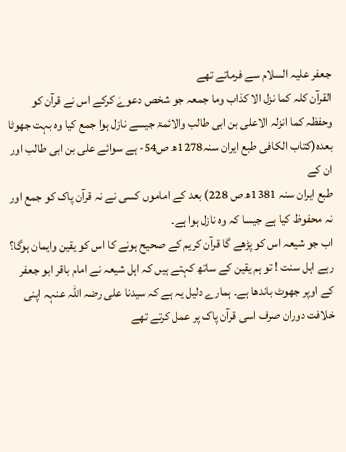جعفر علیہ السلام سے فرماتے تھے
القرآن کلہ کما نزل الا کذاب وما جمعہ جو شخص دعوےٰ کرکے اس نے قرآن کو
وحفظہ کما انزلہ الاعلی بن ابی طالب والائمۃ جیسے نازل ہوا جمع کیا وہ بہت جھوٹا
بعدہ(کتاب الکافی طبع ایران سنہ1278ھ ص54- ہے سوائے علی بن ابی طالب اور ان کے
طبع ایران سنہ 1381ھ ص 228) بعد کے اماموں کسی نے نہ قرآن پاک کو جمع اور نہ محفوظ کیا ہے جیسا کہ وہ نازل ہوا ہے۔
اب جو شیعہ اس کو پڑھے گا قرآن کریم کے صحیح ہونے کا اس کو یقین وایمان ہوگا؟
رہے اہل سنت ! تو ہم یقین کے ساتھ کہتے ہیں کہ اہل شیعہ نے امام باقر ابو جعفر کے اوپر جھوٹ باندھا ہے۔ ہمارے دلیل یہ ہے کہ سیدنا علی رضہ اللہ عنہہ اپنی خلافت دوران صرف اسی قرآن پاک پر عمل کرتے تھے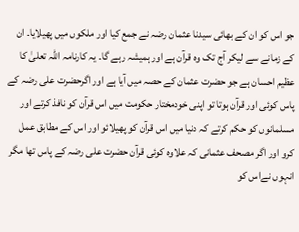جو اس کو ان کے بھائی سیدنا عثمان رضہ نے جمع کیا اور ملکوں میں پھیلایا۔ ان کے زمانے سے لیکر آج تک وہ قرآن ہے اور ہمیشہ رہے گا۔ یہ کارنامہ اللہ تعلیٰ کا عظیم احسان ہے جو حضرت عثمان کے حصہ میں آیا ہے اور اگرحضرت علی رضہ کے پاس کوئی اور قرآن ہوتا تو اپنی خودمختار حکومت میں اس قرآن کو نافذ کرتے اور مسلمانوں کو حکم کرتے کہ دنیا میں اس قرآن کو پھیلائو اور اس کے مطابق عمل کرو اور اگر مصحف عثمانی کہ علاوہ کوئی قرآن حضرت علی رضہ کے پاس تھا مگر انہوں نےاس کو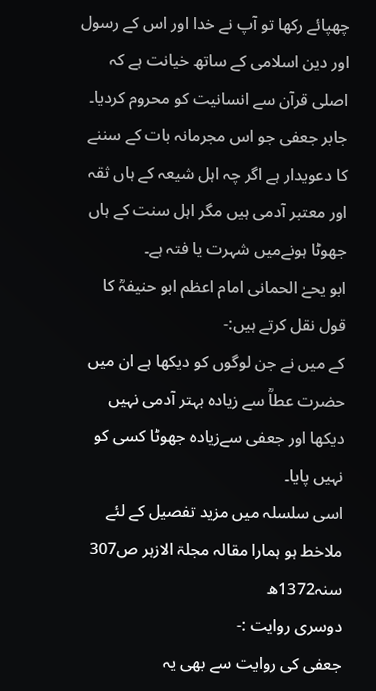چھپائے رکھا تو آپ نے خدا اور اس کے رسول اور دین اسلامی کے ساتھ خیانت ہے کہ اصلی قرآن سے انسانیت کو محروم کردیا۔
جابر جعفی جو اس مجرمانہ بات کے سننے کا دعویدار ہے اگر چہ اہل شیعہ کے ہاں ثقہ اور معتبر آدمی ہیں مگر اہل سنت کے ہاں جھوٹا ہونےمیں شہرت یا فتہ ہے۔
ابو یحےٰ الحمانی امام اعظم ابو حنیفہؒ کا قول نقل کرتے ہیں:-
کے میں نے جن لوگوں کو دیکھا ہے ان میں حضرت عطاؒ سے زیادہ بہتر آدمی نہیں دیکھا اور جعفی سےزیادہ جھوٹا کسی کو نہیں پایا۔
اسی سلسلہ میں مزید تفصیل کے لئے ملاخط ہو ہمارا مقالہ مجلۃ الازہر ص307 سنہ1372ھ
دوسری روایت :-
جعفی کی روایت سے بھی یہ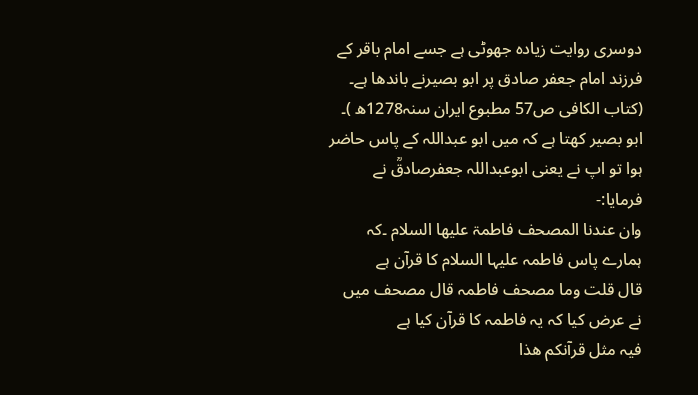دوسری روایت زیادہ جھوٹی ہے جسے امام باقر کے فرزند امام جعفر صادق پر ابو بصیرنے باندھا ہے۔ (کتاب الکافی ص57 مطبوع ایران سنہ1278ھ )۔
ابو بصیر کھتا ہے کہ میں ابو عبداللہ کے پاس حاضر ہوا تو اپ نے یعنی ابوعبداللہ جعفرصادقؒ نے فرمایا:-
وان عندنا المصحف فاطمۃ علیھا السلام ۔کہ ہمارے پاس فاطمہ علیہا السلام کا قرآن ہے
قال قلت وما مصحف فاطمہ قال مصحف میں نے عرض کیا کہ یہ فاطمہ کا قرآن کیا ہے
فیہ مثل قرآنکم ھذا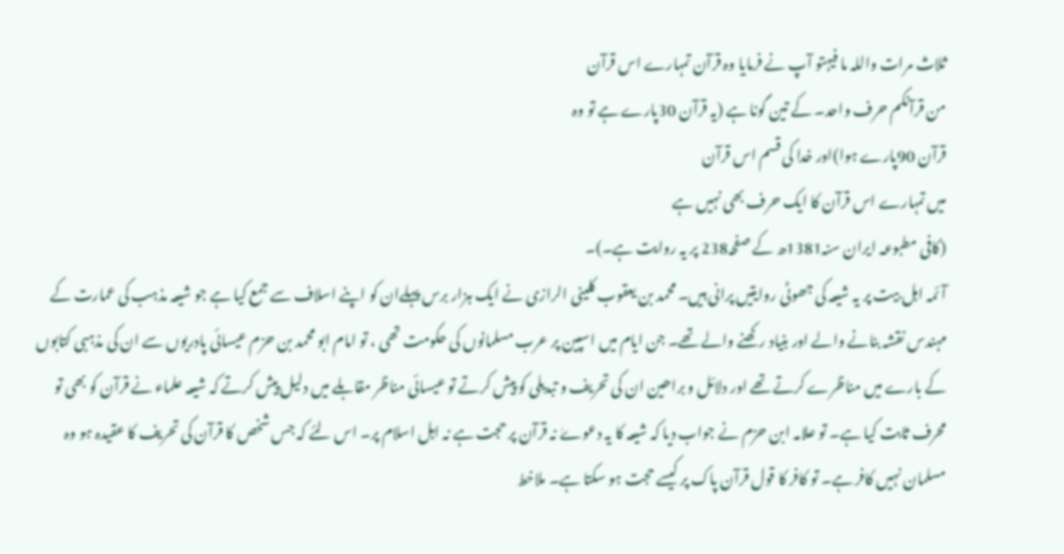ثلاث مرات واللہ ما فیہتو آپ نے فرمایا وہ قرآن تمہارے اس قرآن
من قرآنکم حرف واحد۔ کے تین گونا ہے (یہ قرآن 30پارے ہے تو وہ
قرآن 90پارے ہوا)اور خدا کی قسم اس قرآن
میں تمہارے اس قرآن کا ایک حرف بھی نہیں ہے
(کافی مطبوعہ ایران سنہ1381ھ کے صفحہ238 پر یہ روایت ہے۔)۔
آئمہ اہل بیت پر یہ شیعہ کی جھوٹی روایتیں پرانی ہیں۔ محمد بن یعقوب کلینی الرازی نے ایک ہزار برس پہلےان کو اپنے اسلاف سے جمع کیا ہے جو شیعہ مذہب کی عمارت کے مہندس نقشہ بنانے والے اور بنیاد رکھنے والے تھے۔ جن ایام میں اسپین پر عرب مسلمانوں کی حکومت تھی ، تو امام ابو محمد بن حزم عیسائی پادریوں سے ان کی مذہبی کتابوں کے بارے میں مناظرے کرتے تھے اور دلائل و براھین ان کی تحریف و تبدیلی کو پیش کرتے تو عیسائی مناظر مقابلے میں دلیل پیش کرتے کہ شیعہ علماء نے قرآن کو بھی تو محرف ثابت کیا ہے۔ تو علامہ ابن حزم نے جواب دیا کہ شیعہ کا یہ دعوےٰ نہ قرآن پر حجت ہے نہ اہل اسلام پر۔ اس لئے کہ جس شخص کا قرآن کی تحریف کا عقیدہ ہو وہ مسلمان نہیں کافر ہے۔ تو کافر کا قول قرآن پاک پر کیسے حجت ہو سکتا ہے۔ ملاخط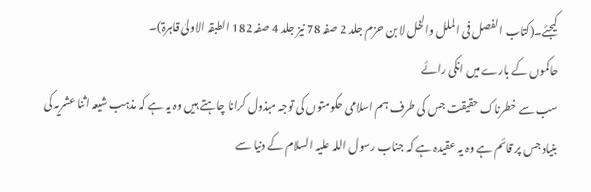کیجئے۔(کتاب الفصل فی الملل والخل لا بن حزم جلد 2 صفہ 78 نیز جلد 4 صفہ 182 الطبقہ الاولیٰ قاہرۃ)۔
حاکموں کے بارے میں انکی رائے
سب سے خطرناک حقیقت جس کی طرف ہم اسلامی حکومتوں کی توجہ مبذول کرانا چاہتے ہیں وہ یہ ہے کہ مذہب شیعہ اثنا عشریہ کی بنیاد جس پر قائم ہے وہ یہ عقیدہ ہے کہ جناب رسول اللہ علیہ السلام کے دنیا سے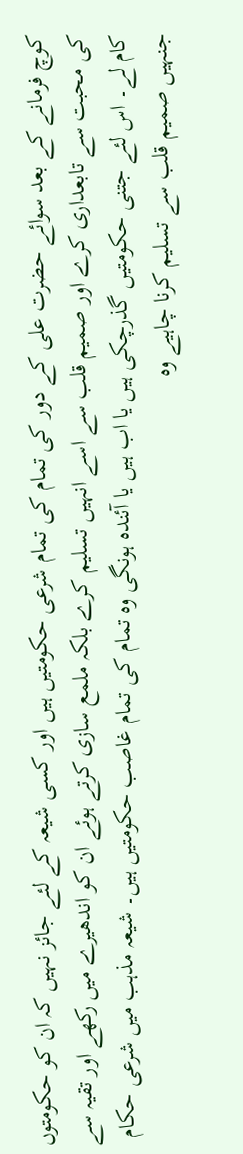کوچ فرمانے کے بعد سوائے حضرت علی کے دور کی تمام کی تمام شرعی حکومتیں ہیں اور کسی شیعہ کے لئے جائز نہیں کہ ان کو حکومتوں کی محبت سے تابعداری کرے اور صمیم قلب سے اسے انہیں تسلیم کرے بلکہ ملمع سازی کرتے ہوئے ان کو اندھیرے میں رکھے اور تقیہ سے کام لے۔ اس لئے جتنی حکومتیں گذرچکی ہیں یا اب ہیں یا آئندہ ہونگی وہ تمام کی تمام غاصب حکومتیں ہیں۔ شیعہ مذہب میں شرعی حکام جنہیں صمیم قلب سے تسلیم کرنا چاہیے وہ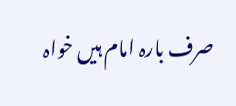صرف بارہ امام ہیں خواہ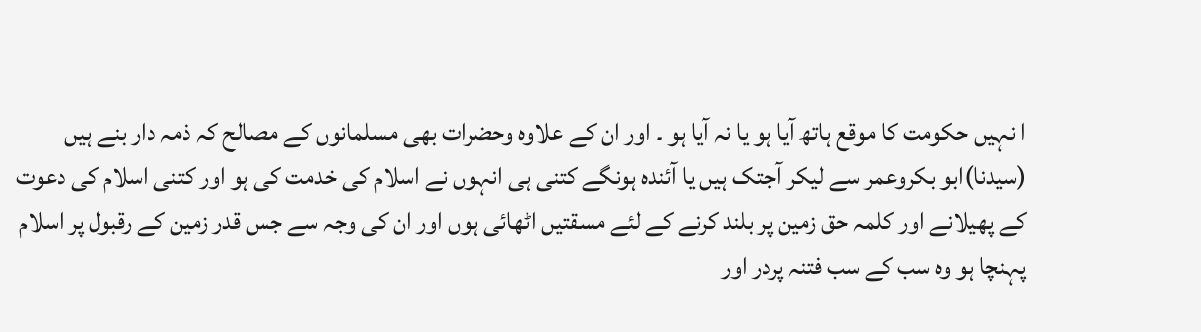ا نہیں حکومت کا موقع ہاتھ آیا ہو یا نہ آیا ہو ۔ اور ان کے علاوہ وحضرات بھی مسلمانوں کے مصالح کہ ذمہ دار بنے ہیں (سیدنا)ابو بکروعمر سے لیکر آجتک ہیں یا آئندہ ہونگے کتنی ہی انہوں نے اسلام کی خدمت کی ہو اور کتنی اسلام کی دعوت کے پھیلانے اور کلمہ حق زمین پر بلند کرنے کے لئے مسقتیں اٹھائی ہوں اور ان کی وجہ سے جس قدر زمین کے رقبول پر اسلام پہنچا ہو وہ سب کے سب فتنہ پردر اور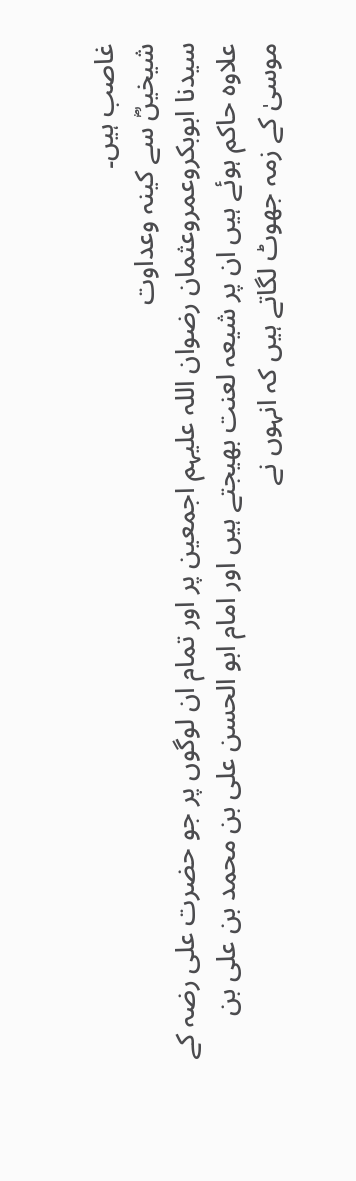غاصب ہیں۔
شیخیںؓ سے کینہ وعداوت
سیدنا ابوبکروعمروعثمان رضوان اللہ علیہم اجمعین پر اور تمام ان لوگوں پر جو حضرت علی رضہ کے علاوہ حاکم ہوئے ہیں ان پر شیعہ لعنت بھیجتے ہیں اور امام ابو الحسن علی بن محمد بن علی بن موسیٰ کے زمہ جھوٹ لگاتے ہیں کہ انہوں نے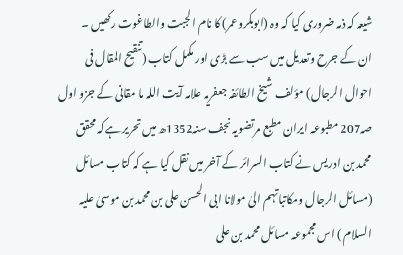شیعہ کہ ذمہ ضروری کیا کہ وہ (ابوبکروعمر) کا نام الجبت والطاغوت رکھیں ۔
ان کے جرح وتعدیل میں سب سے بڑی اور مکمل کتاب (تنقیح المقال فی احوال الرجال) مؤلف شیخ الطائفہ جعفریہ علامہ آیت اللہ ما مقانی کے جزو اول صہ207 مطبوعہ ایران مطبع مرتضویہ نجف سنہ1352ھ میں تحریر ہےکہ محقق محمد بن ادریس نے کتاب السرائر کے آخر میں نقل کیا ہے کہ کتاب مسائل (مسائل الرجال ومکاتباتہم الیٰ مولانا ابی الحسن علی بن محمد بن موسیٰ علیہ السلام ) اس مجموعہ مسائل محمد بن علی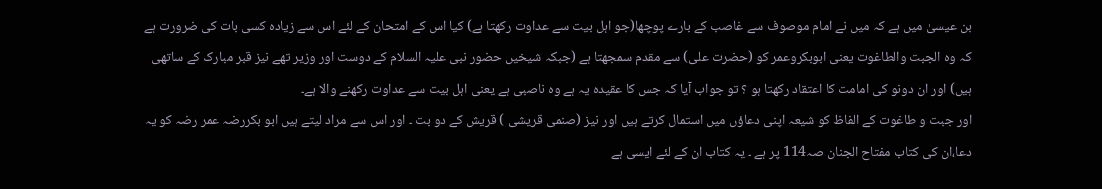بن عیسیٰ میں ہے کہ میں نے امام موصوف سے غاصب کے بارے پوچھا(جو اہل بیت سے عداوت رکھتا ہے) کیا اس کے امتحان کے لئے اس سے زیادہ کسی بات کی ضرورت ہے کہ وہ الجبت والطاغوت یعنی ابوبکروعمر کو (حضرت علی) سے مقدم سمجھتا ہے (جبکہ شیخیں حضور نبی علیہ السلام کے دوست اور وزیر تھے نیز قبر مبارک کے ساتھی ہیں) اور ان دونو کی امامت کا اعتقاد رکھتا ہو ؟ تو جواب آیا کہ جس کا عقیدہ یہ ہے وہ ناصبی ہے یعنی اہل بیت سے عداوت رکھنے والا ہے۔
اور جبت و طاغوت کے الفاظ کو شیعہ اپنی دعاؤں میں استمال کرتے ہیں اور نیز (صنمی قریشی ) قریش کے دو بت ۔ اور اس سے مراد لیتے ہیں ابو بکررضہ عمر رضہ کو یہ دعا،ان کی کتاب مفتاح الجنان صہ114 پر ہے ۔ یہ کتاب ان کے لئے ایسی ہے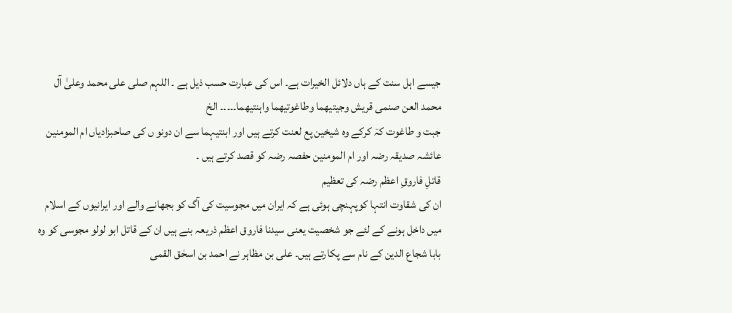جیسے اہل سنت کے ہاں دلائل الخیرات ہے۔ اس کی عبارت حسب ذیل ہے ۔ اللہم صلی علی محمد وعلیٰ آل محمد العن صنمی قریش وجیتیھما وطاغوتیھما واہنتیھما۔۔۔۔۔ الخ
جبت و طاغوت کہۤ کرکے وہ شیخین پع لعنت کرتے ہیں اور ابنتیہما سے ان دونو ں کی صاحبزادیاں ام المومنین عائشہ صدیقہ رضہ اور ام المومنین حفصہ رضہ کو قصد کرتے ہیں ۔
قاتلِ فاروقِ اعظم رضہ کی تعظیم
ان کی شقاوت انتہا کوپہنچی ہوئی ہے کہ ایران میں مجوسیت کی آگ کو بجھانے والے اور ایرانیوں کے اسلام میں داخل ہونے کے لئے جو شخصیت یعنی سیدنا فاروق اعظم ذریعہ بنے ہیں ان کے قاتل ابو لولو مجوسی کو وہ بابا شجاع الدین کے نام سے پکارتے ہیں۔ علی بن مظاہر نے احمد بن اسحٰق القمی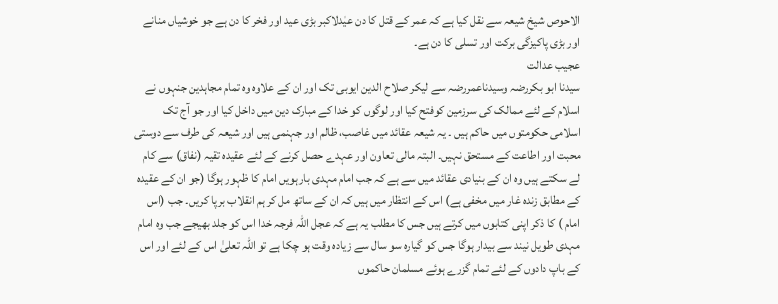الاحوص شیخ شیعہ سے نقل کیا ہے کہ عمر کے قتل کا دن عیٰدلاکبر بڑی عید اور فخر کا دن ہے جو خوشیاں منانے اور بڑی پاکیزگی برکت اور تسلی کا دن ہے۔
عجیب عدالت
سیدنا ابو بکررضہ وسیدناعمررضہ سے لیکر صلاح الدین ایوبی تک اور ان کے علاوہ وہ تمام مجاہدین جنہوں نے اسلام کے لئے ممالک کی سرزمین کوفتح کیا اور لوگوں کو خدا کے مبارک دین میں داخل کیا اور جو آج تک اسلامی حکومتوں میں حاکم ہیں ۔ یہ شیعہ عقائد میں غاصب، ظالم اور جہنمی ہیں اور شیعہ کی طرف سے دوستی محبت اور اطاعت کے مستحق نہیں۔ البتہ مالی تعاون اور عہدے حصل کرنے کے لئے عقیدہ تقیہ (نفاق) سے کام لے سکتے ہیں وہ ان کے بنیادی عقائد میں سے ہے کہ جب امام مہدی بارہویں امام کا ظہور ہوگا (جو ان کے عقیدہ کے مطابق زندہ غار میں مخفی ہے) اس کے انتظار میں ہیں کہ ان کے ساتھ مل کر ہم انقلاب برپا کریں۔ جب (اس امام ) کا ذکر اپنی کتابوں میں کرتے ہیں جس کا مطلب یہ ہے کہ عجل اللہ فرجہ خدا اس کو جلد بھیجے جب وہ امام مہدی طویل نیند سے بیدار ہوگا جس کو گیارہ سو سال سے زیادہ وقت ہو چکا ہے تو اللہ تعلیٰ اس کے لئے اور اس کے باپ دادوں کے لئے تمام گزرے ہوئے مسلمان حاکموں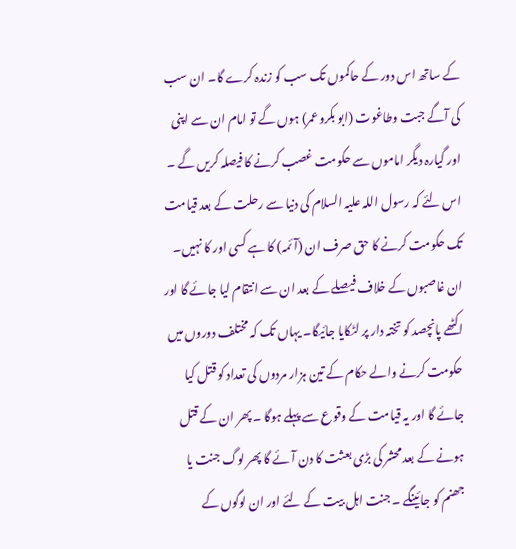کے ساتھ اس دور کے حاکموں تک سب کو زندہ کرے گا۔ ان سب کی آگے جبت وطاغوت (ابو بکروعمر) ہوں گے تو امام ان سے اپنی اور گیارہ دیگر اماموں سے حکومت غصب کرنے کا فیصلہ کریں گے ۔ اس لئے کہ رسول اللہ علیہ السلام کی دنیا سے رحلت کے بعد قیامت تک حکومت کرنے کا حق صرف ان (آئمہ) کا ہے کسی اور کا نہیں۔ ان غاصبوں کے خلاف فیصلے کے بعد ان سے انتقام لیا جائے گا اور اکٹھے پانچصد کو تختہ دار پر لٹکایا جائیگا۔ یہاں تک کہ مختلف دوروں میں حکومت کرنے والے حکام کے تین ہزار مردوں کی تعداد کو قتل کیا جائے گا اور یہ قیامت کے وقوع سے پہلے ہوگا ۔ پھر ان کے قتل ہونے کے بعد محشر کی بڑی بعثت کا دن آئے گا پھر لوگ جنت یا جھنم کو جائینگے ۔ جنت اہل بیت کے لئے اور ان لوگوں کے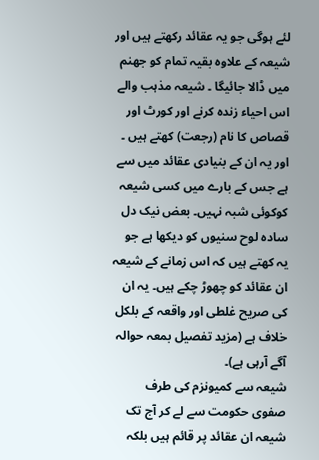لئے ہوگی جو یہ عقائد رکھتے ہیں اور شیعہ کے علاوہ بقیہ تمام کو جھنم میں ڈالا جائیگا ۔ شیعہ مذہب والے اس احیاء زندہ کرنے اور کورٹ اور قصاص کا نام (رجعت) کھتے ہیں ۔ اور یہ ان کے بنیادی عقائد میں سے ہے جس کے بارے میں کسی شیعہ کوکوئی شبہ نہیں۔ بعض نیک دل سادہ لوح سنیوں کو دیکھا ہے جو یہ کھتے ہیں کہ اس زمانے کے شیعہ ان عقائد کو چھوڑ چکے ہیں۔ یہ ان کی صریح غلطی اور واقعہ کے بلکل خلاف ہے (مزید تفصیل بمعہ حوالہ آگے آرہی ہے)۔
شیعہ سے کمیونزم کی طرف
صفوی حکومت سے لے کر آج تک شیعہ ان عقائد پر قائم ہیں بلکہ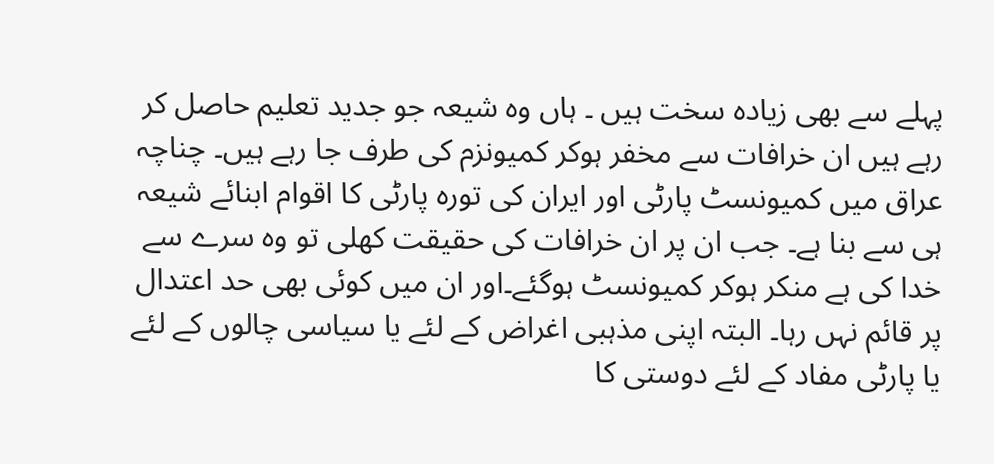پہلے سے بھی زیادہ سخت ہیں ۔ ہاں وہ شیعہ جو جدید تعلیم حاصل کر رہے ہیں ان خرافات سے مخفر ہوکر کمیونزم کی طرف جا رہے ہیں۔ چناچہ عراق میں کمیونسٹ پارٹی اور ایران کی تورہ پارٹی کا اقوام ابنائے شیعہ ہی سے بنا ہے۔ جب ان پر ان خرافات کی حقیقت کھلی تو وہ سرے سے خدا کی ہے منکر ہوکر کمیونسٹ ہوگئے۔اور ان میں کوئی بھی حد اعتدال پر قائم نہں رہا۔ البتہ اپنی مذہبی اغراض کے لئے یا سیاسی چالوں کے لئے یا پارٹی مفاد کے لئے دوستی کا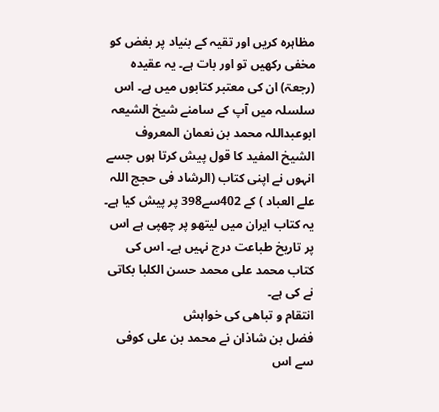مظاہرہ کریں اور تقیہ کے بنیاد پر بغض کو مخفی رکھیں تو اور بات ہے۔ یہ عقیدہ (رجعۃ) ان کی معتبر کتابوں میں ہے۔ اس سلسلہ میں آپ کے سامنے شیخ الشیعہ ابوعبداللہ محمد بن نعمان المعروف الشیخ المفید کا قول پیش کرتا ہوں جسے انہوں نے اپنی کتاب (الرشاد فی حجج اللہ علے العباد ) کے 402سے398 پر پیش کیا ہے۔ یہ کتاب ایران میں لیتھو پر چھپی ہے اس پر تاریخ طباعت درج نہیں ہے۔ اس کی کتاب محمد علی محمد حسن الکلبا بکاتی نے کی ہے۔
انتقام و تباھی کی خواہش
فضل بن شاذان نے محمد بن علی کوفی سے اس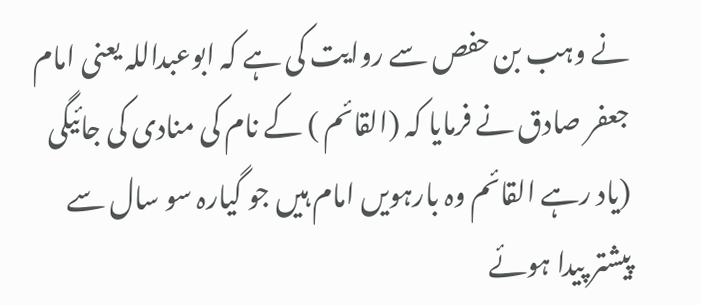نے وہب بن حفص سے روایت کی ہے کہ ابوعبداللہ یعنی امام جعفر صادق نے فرمایا کہ (القائم ) کے نام کی منادی کی جائیگی (یاد رہے القائم وہ بارہویں امام ہیں جو گیارہ سو سال سے پیشتر پیدا ہوئے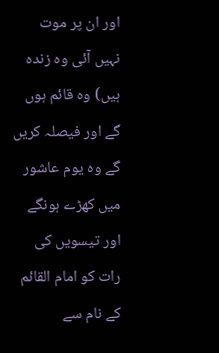اور ان پر موت نہیں آئی وہ زندہ ہیں) وہ قائم ہوں گے اور فیصلہ کریں گے وہ یوم عاشور میں کھڑے ہونگے اور تیسویں کی رات کو امام القائم کے نام سے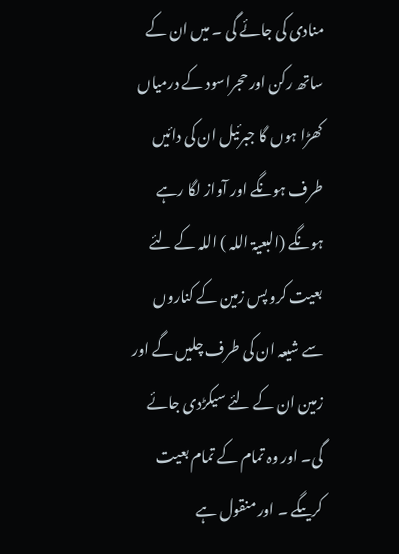منادی کی جائے گی ۔ میں ان کے ساتھ رکن اور حجراسود کے درمیاں کھڑا ہوں گا جبرئیل ان کی دائیں طرف ہونگے اور آواز لگا رہے ہونگے (البعیۃ اللہ ) اللہ کے لئے بعیت کرو پس زمین کے کناروں سے شیعہ ان کی طرف چلیں گے اور زمین ان کے لئے سیکڑدی جائے گی۔ اور وہ تمام کے تمام بعیت کریںگے ۔ اور منقول ہے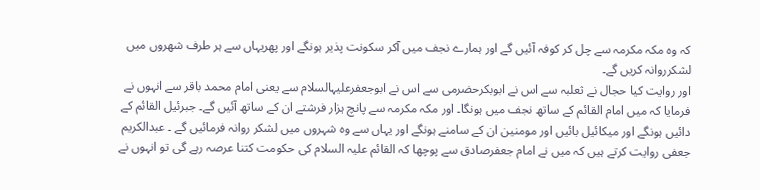کہ وہ مکہ مکرمہ سے چل کر کوفہ آئیں گے اور ہمارے نجف میں آکر سکونت پذیر ہونگے اور پھریہاں سے ہر طرف شھروں میں لشکرروانہ کریں گے۔
اور روایت کیا حجال نے ثعلبہ سے اس نے ابوبکرحضرمی سے اس نے ابوجعفرعلیہالسلام سے یعنی امام محمد باقر سے انہوں نے فرمایا کہ میں امام القائم کے ساتھ نجف میں ہونگا۔ اور مکہ مکرمہ سے پانچ ہزار فرشتے ان کے ساتھ آئیں گے۔ جبرئیل القائم کے دائیں ہونگے اور میکائیل بائیں اور مومنین ان کے سامنے ہونگے اور یہاں سے وہ شہروں میں لشکر روانہ فرمائیں گے ۔ عبدالکریم جعفی روایت کرتے ہیں کہ میں نے امام جعفرصادق سے پوچھا کہ القائم علیہ السلام کی حکومت کتنا عرصہ رہے گی تو انہوں نے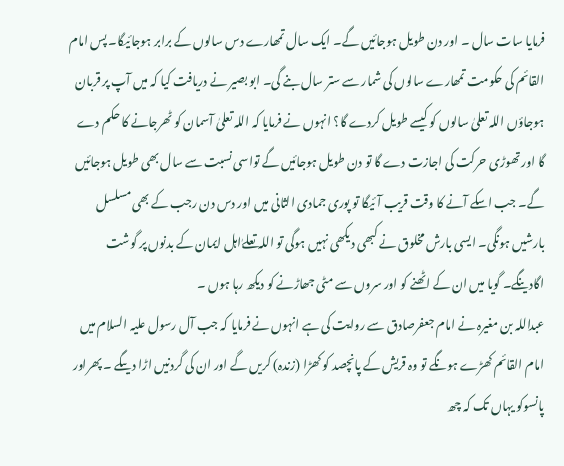فرمایا سات سال ۔ اور دن طویل ہوجائیں گے۔ ایک سال تمھارے دس سالوں کے برابر ہوجائیگا۔ پس امام القائم کی حکومت تمھارے سالوں کی شمار سے ستر سال بنے گی۔ ابو بصیر نے دریافت کیا کہ میں آپ پر قربان ہوجاؤں اللہ تعلیٰ سالوں کو کیسے طویل کردے گا؟ انہوں نے فرمایا کہ اللہ تعلیٰ آسمان کو ٹھرجانے کا حکم دے گا اور تھوڑی حرکت کی اجازت دے گا تو دن طویل ہوجائیں گے تواسی نسبت سے سال بھی طویل ہوجائیں گے۔ جب اسکے آنے کا وقت قریب آئیگا تو پوری جمادی الثانی میں اور دس دن رجب کے بھی مسلسل بارشیں ہونگی۔ ایسی بارش مخلوق نے کبھی دیکھی نہیں ہوگی تو اللہ تعلےٰاہل ایمان کے بدنوں پر گوشت اگادینگے۔ گویا میں ان کے اٹھنے کو اور سروں سے مٹی جھاڑنے کو دیکھ رہا ہوں ۔
عبداللہ بن مغیرہ نے امام جعفرصادق سے روایت کی ہے انہوں نے فرمایا کہ جب آل رسول علیہ السلام میں امام القائم کھڑے ہونگے تو وہ قریش کے پانچصد کو کھڑا (زندہ) کریں گے اور ان کی گردنیں اڑا دیںگے ۔ پھراور پانسوکو یہاں تک کہ چھ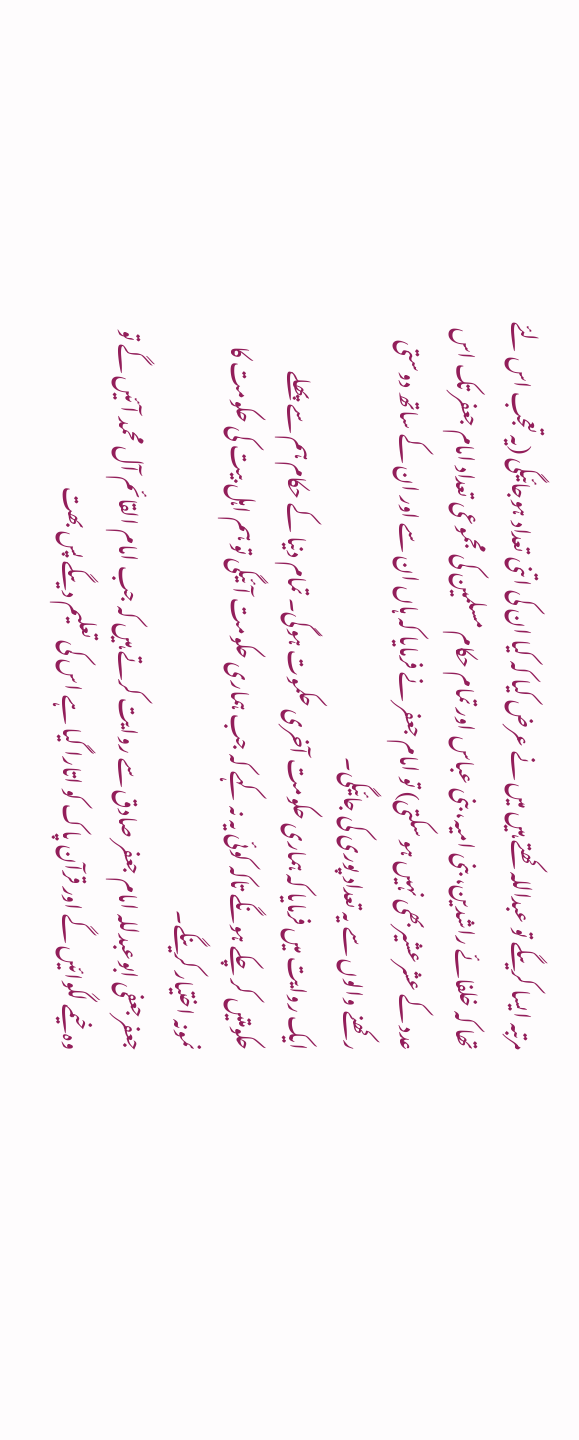مرتبہ ایسا کریںگے تو عبداللہ کھتے ہیں میں نے عرض کیا کہ کیا ان کی اتنی تعداد ہوجائیگی (یہ تعجب اس لئے تھا کہ خلفائے راشدین، بنی امیہ، بنی عباس اور تمام حکام مسلمین کی مجموعی تعداد امام جعفر تک اس عدد کے عشرعشیربھی نہیں ہو سکتی) تو امام جعفر نے فرمایا کہ ہاں ان سے اور ان کے ساتھ دوستی رکھنے والوں سے یہ تعداد پوری کی جائیگی۔
ایک روایت میں فرمایا کہ ہماری حکومت آخری حکموت ہوگی۔ تمام دنیا کے حکام ہم سے پھلے حکومتیں کر چکے ہونگے تاکہ کوئی یہ نہ کہے کہ جب ہماری حکومت آئیگی تو ہم اہل بیت کی حکومت کا نمونہ اختیار کرینگے۔
جعفرجعفی ابوعبدللہ امام جعفر صادق سے روایت کرتے ہیں کہ جب امام القائم آل محمد آئیں گے تو وہ خیمے لگوائیں گے اور قرآن پاک کو اتارا گیا ہے اس کی تعلیم دیںگے پس بھت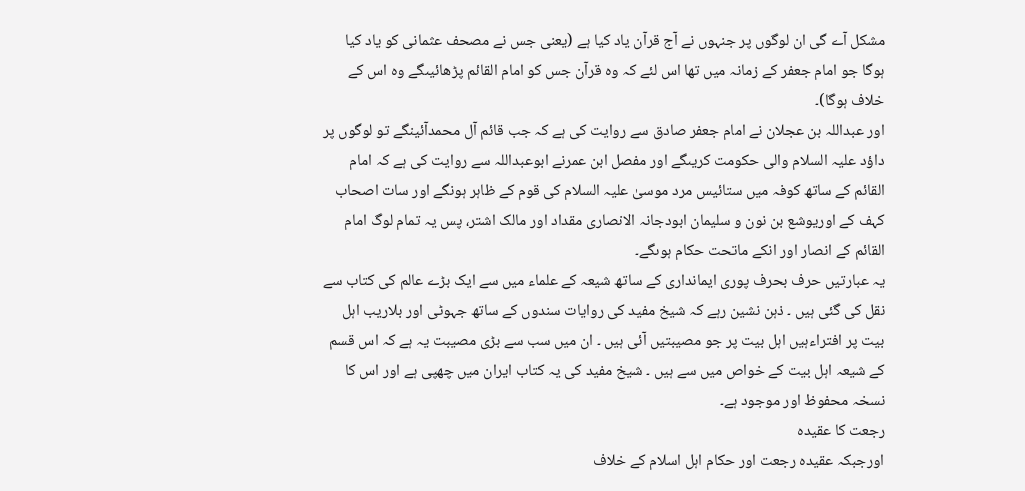مشکل آے گی ان لوگوں پر جنہوں نے آج قرآن یاد کیا ہے (یعنی جس نے مصحف عثمانی کو یاد کیا ہوگا جو امام جعفر کے زمانہ میں تھا اس لئے کہ وہ قرآن جس کو امام القائم پڑھائیںگے وہ اس کے خلاف ہوگا)۔
اور عبداللہ بن عجلان نے امام جعفر صادق سے روایت کی ہے کہ جب قائم آل محمدآئینگے تو لوگوں پر داؤد علیہ السلام والی حکومت کریںگے اور مفصل ابن عمرنے ابوعبداللہ سے روایت کی ہے کہ امام القائم کے ساتھ کوفہ میں ستائیس مرد موسیٰ علیہ السلام کی قوم کے ظاہر ہونگے اور سات اصحاب کہف کے اوریوشع بن نون و سلیمان ابودجانہ الانصاری مقداد اور مالک اشتر، پس یہ تمام لوگ امام القائم کے انصار اور انکے ماتحت حکام ہوںگے۔
یہ عبارتیں حرف بحرف پوری ایمانداری کے ساتھ شیعہ کے علماء میں سے ایک بڑے عالم کی کتاب سے نقل کی گئی ہیں ۔ ذہن نشین رہے کہ شیخ مفید کی روایات سندوں کے ساتھ جہوٹی اور بلاریب اہل بیت پر افتراءہیں اہل بیت پر جو مصیبتیں آئی ہیں ۔ ان میں سب سے بڑی مصیبت یہ ہے کہ اس قسم کے شیعہ اہل بیت کے خواص میں سے ہیں ۔ شیخ مفید کی یہ کتاب ایران میں چھپی ہے اور اس کا نسخہ محفوظ اور موجود ہے۔
رجعت کا عقیدہ
اورجبکہ عقیدہ رجعت اور حکام اہل اسلام کے خلاف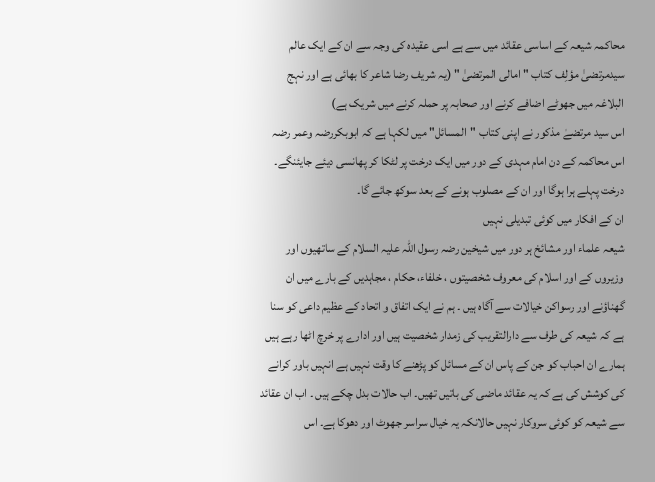محاکمہ شیعہ کے اساسی عقائد میں سے ہے اسی عقیدہ کی وجہ سے ان کے ایک عالم سیدمرتضیٰ مؤلِف کتاب " امالی المرتضیٰ " (یہ شریف رضا شاعر کا بھائی ہے اور نہج البلاغہ میں جھوٹے اضافے کرنے اور صحابہ پر حملہ کرنے میں شریک ہے)
اس سید مرتضےٰ مذکور نے اپنی کتاب "المسائل" میں لکہا ہے کہ ابوبکررضہ وعمر رضہ اس محاکمہ کے دن امام مہدی کے دور میں ایک درخت پر لٹکا کر پھانسی دیئے جایئنگے۔ درخت پہلے ہرا ہوگا اور ان کے مصلوب ہونے کے بعد سوکھ جائے گا۔
ان کے افکار میں کوئی تبدیلی نہیں
شیعہ علماء اور مشائخ ہر دور میں شیخین رضہ رسول اللہ علیہ السلام کے ساتھیوں اور وزیروں کے اور اسلام کی معروف شخصیتوں ، خلفاء، حکام ، مجاہدیں کے بارے میں ان گھناؤنے اور رسواکن خیالات سے آگاہ ہیں ۔ ہم نے ایک اتفاق و اتحاد کے عظیم داعی کو سنا ہے کہ شیعہ کی طرف سے دارالتقریب کی زمدار شخصیت ہیں اور ادارے پر خرچ اٹھا رہے ہیں ہمارے ان احباب کو جن کے پاس ان کے مسائل کو پڑھنے کا وقت نہیں ہے انہیں باور کرانے کی کوشش کی ہے کہ یہ عقائد ماضی کی باتیں تھیں۔ اب حالات بدل چکے ہیں ۔ اب ان عقائد سے شیعہ کو کوئی سروکار نہیں حالانکہ یہ خیال سراسر جھوٹ اور دھوکا ہے۔ اس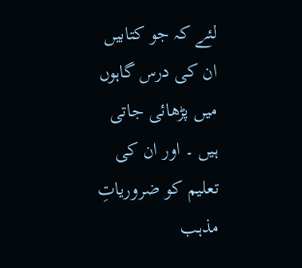لئے کہ جو کتابیں ان کی درس گاہوں میں پڑھائی جاتی ہیں ۔ اور ان کی تعلیم کو ضروریاتِ مذہب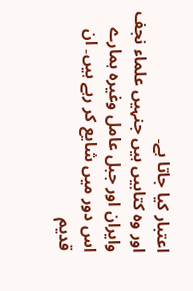اعتبار کیا جاتا ہے۔
اور وہ کتابیں ہیں جنہیں علماء نجف وایران اور جبل عامل وغیرہ ہمارے اس دور میں شایع کر رہے ہیں۔ ان قدیم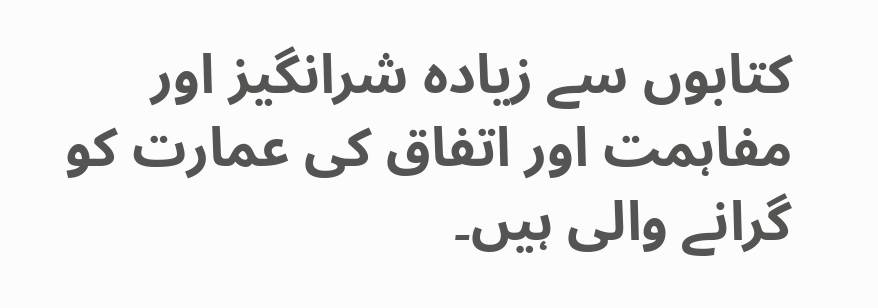کتابوں سے زیادہ شرانگیز اور مفاہمت اور اتفاق کی عمارت کو گرانے والی ہیں۔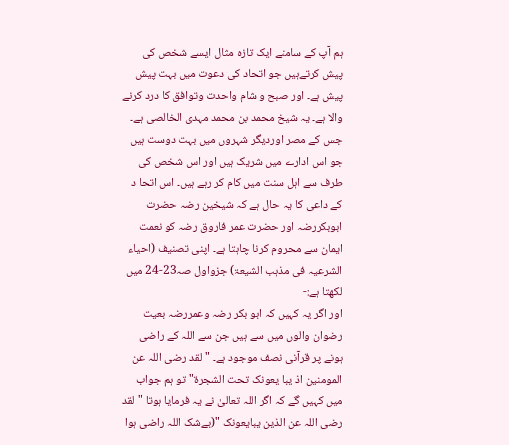ہم آپ کے سامنے ایک تازہ مثال ایسے شخص کی پیش کرتےہیں جو اتحاد کی دعوت میں بہت پیش پیش ہے۔ اور صبح و شام واحدت وتوافق کا درد کرنے والا ہے۔ یہ شیخ محمد بن محمد مہدی الخالصی ہے۔ جس کے مصر اوردیگر شہروں میں بہت دوست ہیں جو اس ادارے میں شریک ہیں اور اس شخص کی طرف سے اہل سنت میں کام کر رہے ہیں۔ اس اتحا د کے داعی کا یہ حال ہے کہ شیخین رضہ حضرت ابوبکررضہ اور حضرت عمر فاروق رضہ کو نعمت ایمان سے محروم کرنا چاہتا ہے۔ اپنی تصنیف (احیاء الشرعیہ فی مذہب الشیعۃ) جزواول صہ23-24 میں لکھتا ہے:-
اور اگر یہ کہیں کہ ابو بکر رضہ وعمررضہ بعیت رضوان والوں میں سے ہیں جن سے اللہ کے راضی ہونے پر قرآنی نصف موجود ہے۔ "لقد رضی اللہ عن المومنین اذ یبا یعونک تحت الشجرۃ" تو ہم جواب میں کہیں گے کہ اگر اللہ تعالیٰ نے یہ فرمایا ہوتا "لقد رضی اللہ عن الذین یبایعونک "(بےشک اللہ راضی ہوا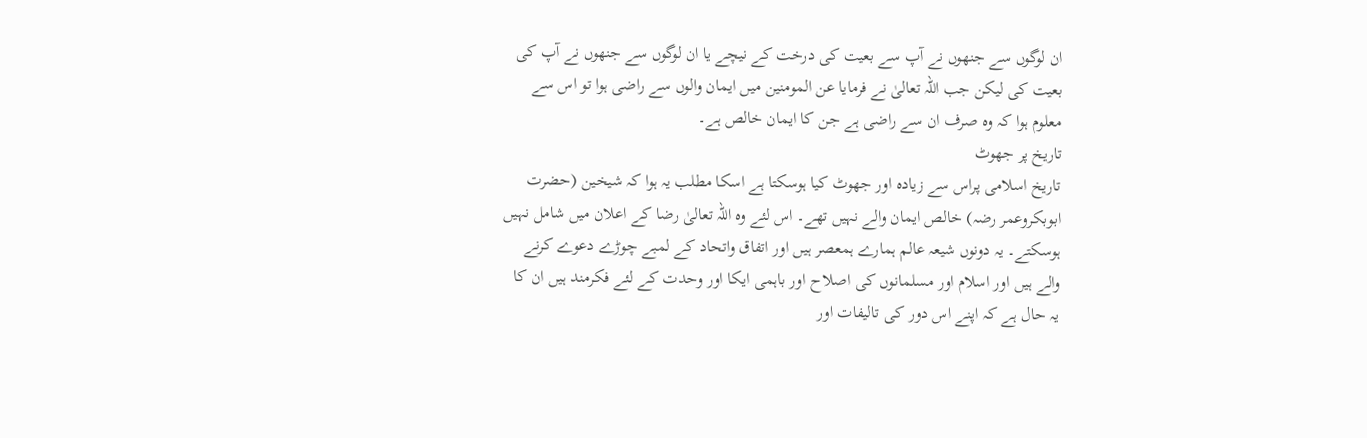ان لوگوں سے جنھوں نے آپ سے بعیت کی درخت کے نیچے یا ان لوگوں سے جنھوں نے آپ کی بعیت کی لیکن جب اللہ تعالیٰ نے فرمایا عن المومنین میں ایمان والوں سے راضی ہوا تو اس سے معلوم ہوا کہ وہ صرف ان سے راضی ہے جن کا ایمان خالص ہے۔
تاریخ پر جھوٹ
تاریخ اسلامی پراس سے زیادہ اور جھوٹ کیا ہوسکتا ہے اسکا مطلب یہ ہوا کہ شیخین (حضرت ابوبکروعمر رضہ) خالص ایمان والے نہیں تھے۔ اس لئے وہ اللہ تعالیٰ رضا کے اعلان میں شامل نہیں ہوسکتے۔ یہ دونوں شیعہ عالم ہمارے ہمعصر ہیں اور اتفاق واتحاد کے لمبے چوڑے دعوے کرنے والے ہیں اور اسلام اور مسلمانوں کی اصلاح اور باہمی ایکا اور وحدت کے لئے فکرمند ہیں ان کا یہ حال ہے کہ اپنے اس دور کی تالیفات اور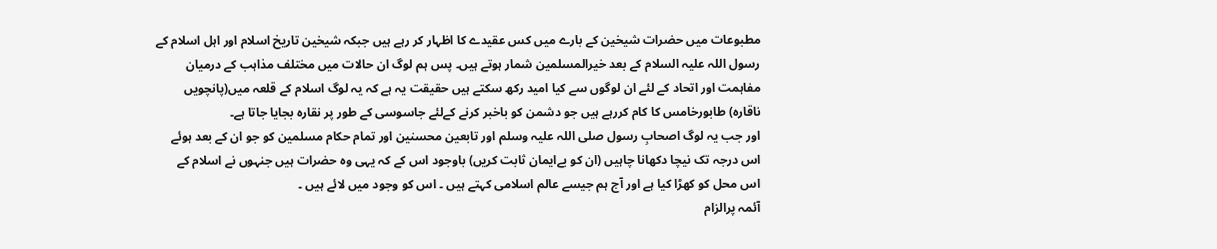مطبوعات میں حضرات شیخین کے بارے میں کس عقیدے کا اظہار کر رہے ہیں جبکہ شیخین تاریخ اسلام اور اہل اسلام کے رسول اللہ علیہ السلام کے بعد خیرالمسلمین شمار ہوتے ہیں۔ پس ہم لوگ ان حالات میں مختلف مذاہب کے درمیان مفاہمت اور اتحاد کے لئے ان لوگوں سے کیا امید رکھ سکتے ہیں حقیقت یہ ہے کہ یہ لوگ اسلام کے قلعہ میں(پانچویں ناقارہ) طابورخامس کا کام کررہے ہیں جو دشمن کو باخبر کرنے کےلئے جاسوسی کے طور پر نقارہ بجایا جاتا ہے۔
اور جب یہ لوگ اصحابِ رسول صلی اللہ علیہ وسلم اور تابعین محسنین اور تمام حکام مسلمین کو جو ان کے بعد ہوئے اس درجہ تک نیچا دکھانا چاہیں (ان کو بےایمان ثابت کریں) باوجود اس کے کہ یہی وہ حضرات ہیں جنہوں نے اسلام کے اس محل کو کھڑا کیا ہے اور آج ہم جیسے عالم اسلامی کہتے ہیں ۔ اس کو وجود میں لائے ہیں ۔
آئمہ پرالزام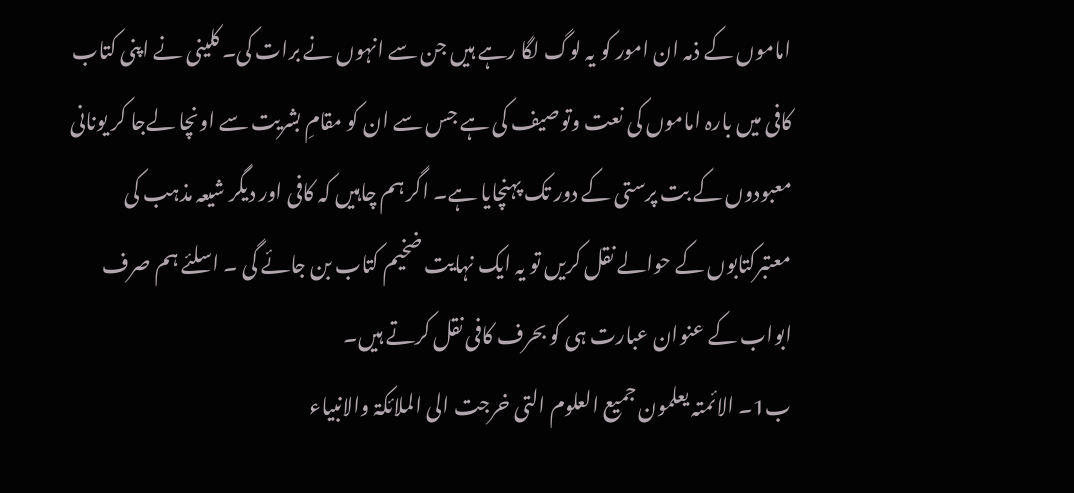اماموں کے ذمہ ان امور کو یہ لوگ لگا رہے ہیں جن سے انہوں نے برات کی۔ کلینی نے اپنی کتاب کافی میں بارہ اماموں کی نعت وتوصیف کی ہے جس سے ان کو مقامِ بشریت سے اونچا لےجا کر یونانی معبودوں کے بت پرستی کے دور تک پہنچایا ہے۔ اگر ہم چاہیں کہ کافی اور دیگر شیعہ مذہب کی معتبرکتابوں کے حوالے نقل کریں تو یہ ایک نہایت ضخیم کتاب بن جائے گی ۔ اسلئے ہم صرف ابواب کے عنوان عبارت ہی کو بحرف کافی نقل کرتے ہیں۔
ب1۔ الائمتہ یعلمون جمیع العلوم التی خرجت الی الملائکۃ والانبیاء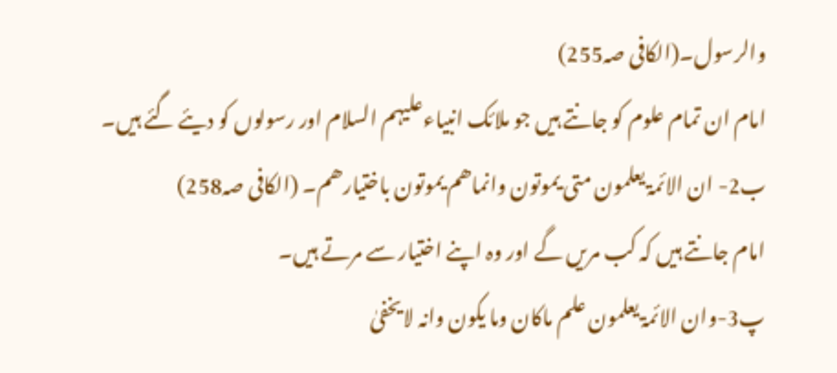والرسول۔(الکافی صہ255)
امام ان تمام علوم کو جانتے ہیں جو ملائک انبیاءعلیہم السلام اور رسولوں کو دیئے گئے ہیں۔
ب2- ان الائمۃ یعلمون متی یموتون وانماھم یموتون باختیارھم۔ (الکافی صہ258)
امام جانتے ہیں کہ کب مریں گے اور وہ اپنے اختیار سے مرتے ہیں۔
پ3-وان الائمۃ یعلمون علم ماکان وما یکون وانہ لایخفیٰ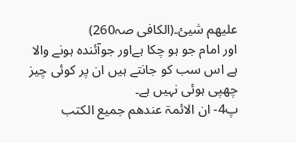علیھم شیئ۔(الکافی صہ260)
اور امام جو ہو چکا ہےاور جوآئندہ ہونے والا ہے اس سب کو جانتے ہیں ان پر کوئی چیز چھپی ہوئی نہیں ہے۔
پ4- ان الائمۃ عندھم جمیع الکتب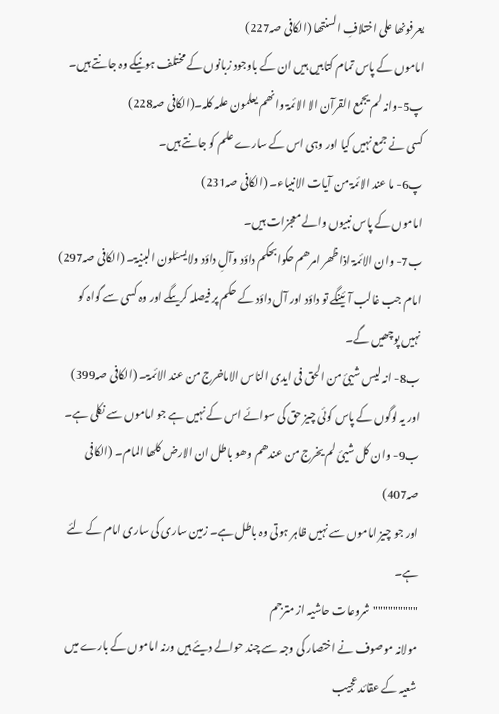یعرفونھا علی اختلافِ السنتھا (الکافی صہ227)
اماموں کے پاس تمام کتابیں ہیں ان کے باوجود زبانوں کے مختلف ہونیکے وہ جانتے ہیں۔
پ5-وانہ لم یجمع القرآن الا الائمۃ وانھم یعلمون علمہ کلہ۔(الکافی صہ228)
کسی نے جمع نہیں کیا اور وہی اس کے سارے علم کو جانتے ہیں۔
پ6- ما عند الائمۃ من آیات الانبیاء۔ (الکافی صہ231)
اماموں کے پاس نبیوں والے معجزات ہیں۔
ب7- وان الائمۃ اذا ظھر امرھم حکوابحکم داؤد وآلِ داؤد ولایسئلون البنیۃ۔ (الکافی صہ297)
امام جب غالب آئینگے تو داؤد اور آل داؤد کے حکم پر فیصلہ کریںگے اور وہ کسی سے گواہ کو نہیں پوچھیں گے۔
ب8- انہ لیس شیئ من الحق فی ایدی الناس الاماخرج من عند الائمۃ۔ (الکافی صہ399)
اور یہ لوگوں کے پاس کوئی چیز حق کی سوائے اس کے نہیں ہے جو اماموں سے نکلی ہے۔
ب9- وان کل شیئ لم یخرج من عندھم وھو باطل ان الارض کلھا المام۔ (الکافی صہ407)
اور جو چیز اماموں سے نہیں ظاہر ہوتی وہ باطل ہے۔ زمین ساری کی ساری امام کے لئے ہے۔
"""""""""شروعات حاشیہ از مترجم
مولانہ موصوف نے اختصار کی وجہ سے چند حوالے دیئے ہیں ورنہ اماموں کے بارے میں شعیہ کے عقائد عجیب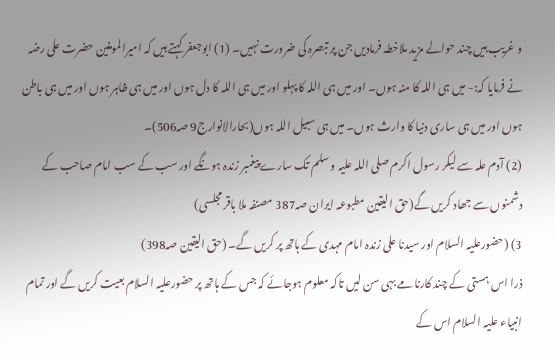و غریب ہیں چند حوالے مزید ملاخطہ فرمادیں جن پر تبصرہ کی ضرورت نہیں۔ (1) ابوجعفر کہتے ہیں کہ امیرالمومنین حضرت علی رضہ نے فرمایا کہ:- میں ہی اللہ کا منہ ہوں۔ اور میں ہی اللہ کا پہلو اور میں ہی اللہ کا دل ہوں اور میں ہی ظاہر ہوں اور میں ہی باطن ہوں اور میں ہی ساری دنیا کا وارث ہوں۔ میں ہی سبیل اللہ ہوں(بحارالانوارج9 صہ506)۔
(2) آدم علہ سے لیکر رسول اکرم صلی اللہ علیہ و سلم تک سارے پیغمبر زندہ ہونگے اور سب کے سب امام صاحب کے دشمنوں سے جھاد کریں گے(حق الیقین مطبوعہ ایران صہ387 مصنفہ ملا باقر مجلسی)
3) (حضورعلیہ السلام اور سیدنا علی زندہ امام مہدی کے ہاتھ پر کریں گے۔ (حق الیقین صہ398)
ذرا اس ہستی کے چند کارنامے بہی سن لیں تاکہ معلوم ہوجائے کہ جس کے ہاتھ پر حضورعلیہ السلام بعیت کریں گے اور تمام انبیاء علیہ السلام اس کے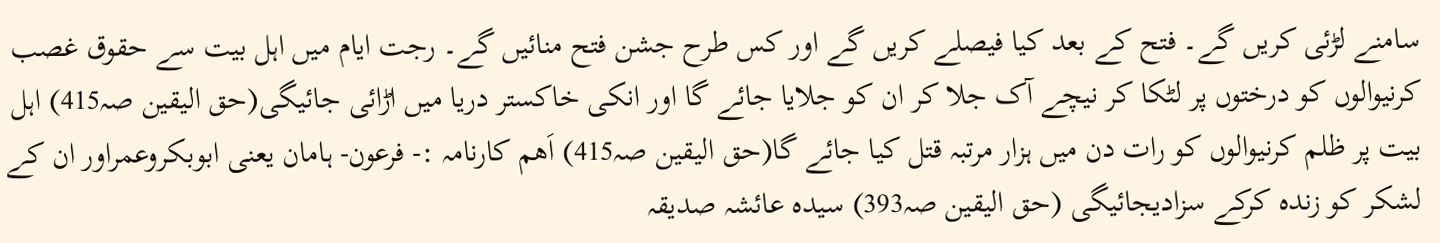سامنے لڑئی کریں گے۔ فتح کے بعد کیا فیصلے کریں گے اور کس طرح جشن فتح منائیں گے۔ رجت ایام میں اہل بیت سے حقوق غصب کرنیوالوں کو درختوں پر لٹکا کر نیچے آک جلا کر ان کو جلایا جائے گا اور انکی خاکستر دریا میں اڑائی جائیگی(حق الیقین صہ415) اہل بیت پر ظلم کرنیوالوں کو رات دن میں ہزار مرتبہ قتل کیا جائے گا(حق الیقین صہ415) اَھم کارنامہ :- فرعون- ہامان یعنی ابوبکروعمراور ان کے لشکر کو زندہ کرکے سزادیجائیگی (حق الیقین صہ393) سیدہ عائشہ صدیقہ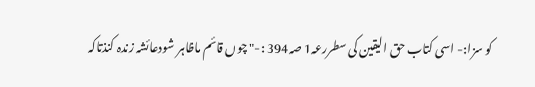کو سزا:- اسی کتاب حق الیقین کی سطررعہ1 صہ394 :-" چوں قائم ماظاہر شودعائشہ زندہ کنذتاکہ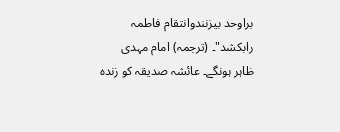براوحد بیزنندوانتقام فاطمہ رابکشد"۔ (ترجمہ) امام مہدی ظاہر ہونگے۔ عائشہ صدیقہ کو زندہ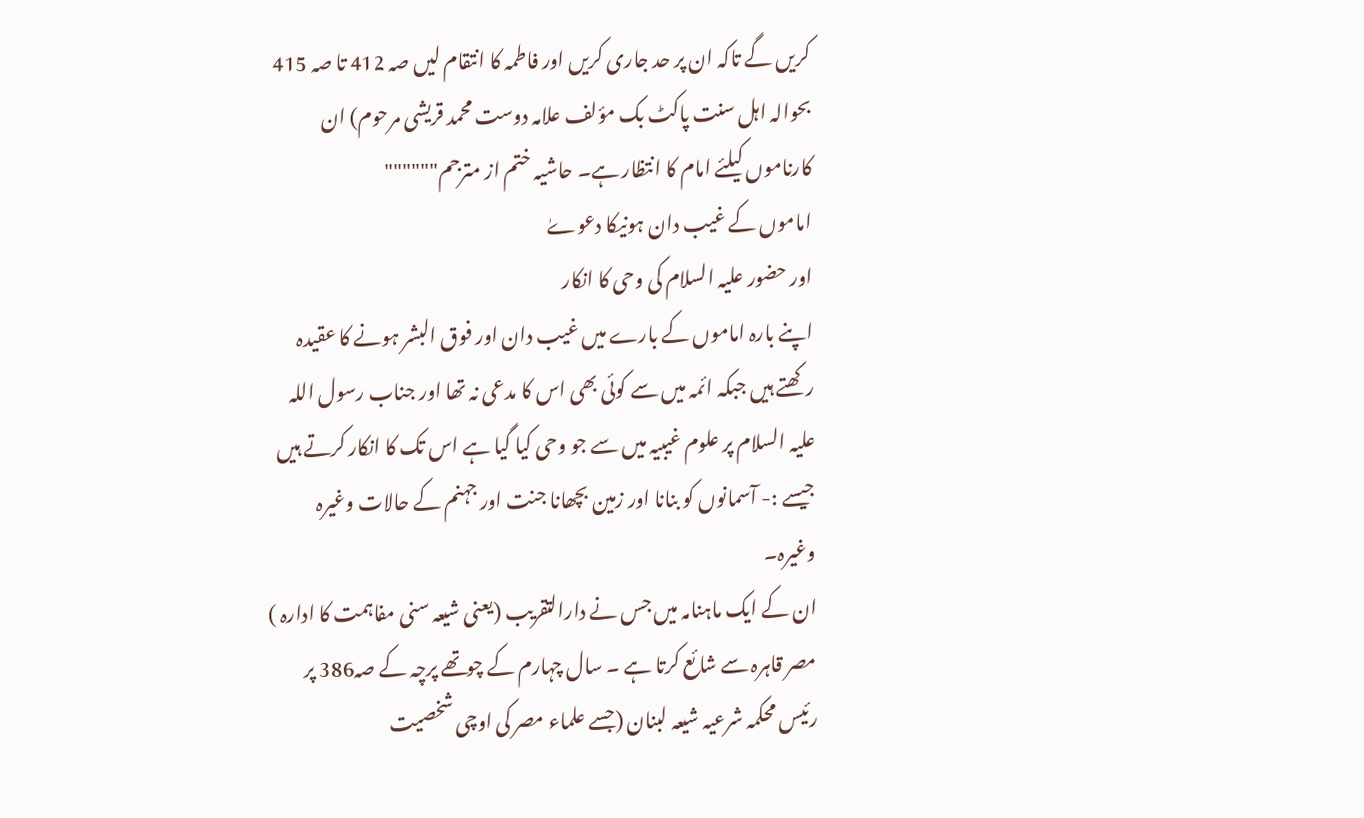کریں گے تاکہ ان پر حد جاری کریں اور فاطمہ کا انتقام لیں صہ 412 تا صہ 415 بحوالہ اہل سنت پاکٹ بک مؤلف علامہ دوست محمد قریشی مرحوم) ان کارناموں کیلئے امام کا انتظار ہے۔ حاشیہ ختم از مترجم""""""
اماموں کے غیب دان ہونیکا دعوےٰ
اور حضور علیہ السلام کی وحی کا انکار
اپنے بارہ اماموں کے بارے میں غیب دان اور فوق البشر ہونے کا عقیدہ رکھتے ہیں جبکہ ائمہ میں سے کوئی بھی اس کا مدعی نہ تھا اور جناب رسول اللہ علیہ السلام پر علوم غیبیہ میں سے جو وحی کیا گیا ہے اس تک کا انکار کرتے ہیں جیسے :- آسمانوں کو بنانا اور زمین بچھانا جنت اور جہنم کے حالات وغیرہ وغیرہ۔
ان کے ایک ماہنامہ میں جس نے دارالتقریب (یعنی شیعہ سنی مفاہمت کا ادارہ ) مصر قاہرہ سے شائع کرتا ہے ۔ سال چہارم کے چوتھے پرچہ کے صہ386 پر رئیس محکمہ شرعیہ شیعہ لبنان (جسے علماء مصر کی اوچی شخصیت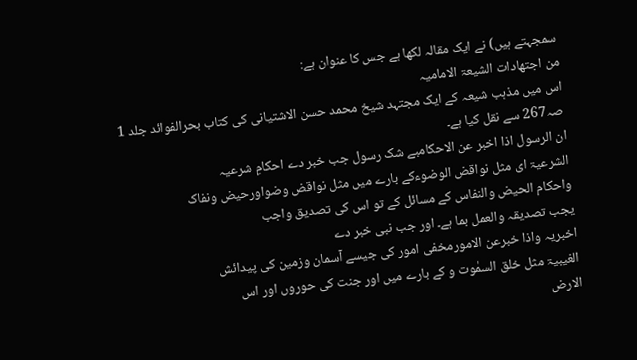سمجہتے ہیں) نے ایک مقالہ لکھا ہے جس کا عنوان ہے:
من اجتھادات الشیعۃ الامامیہ
اس میں مذہب شیعہ کے ایک مجتہد شیخ محمد حسن الاشتیانی کی کتاب بحرالفوائد جلد 1 صہ267 سے نقل کیا ہے۔
ان الرسول اذا اخبر عن الاحکامبے شک رسول جب خبر دے احکامِ شرعیہ
الشرعیۃ ای مثل نواقض الوضوءکے بارے میں مثل نواقض وضواورحیض ونفاک
واحکام الحیض والنفاس کے مسائل کے تو اس کی تصدیق واجب
یجب تصدیقہ والعمل بما ہے۔ اور جب نبی خبر دے
اخبریہ واذا خبرعن الامورمخفی امور کی جیسے آسمان وزمین کی پیدائش
الغیبیۃ مثل خلق السمٰوت و کے بارے میں اور جنت کی حوروں اور اس
الارض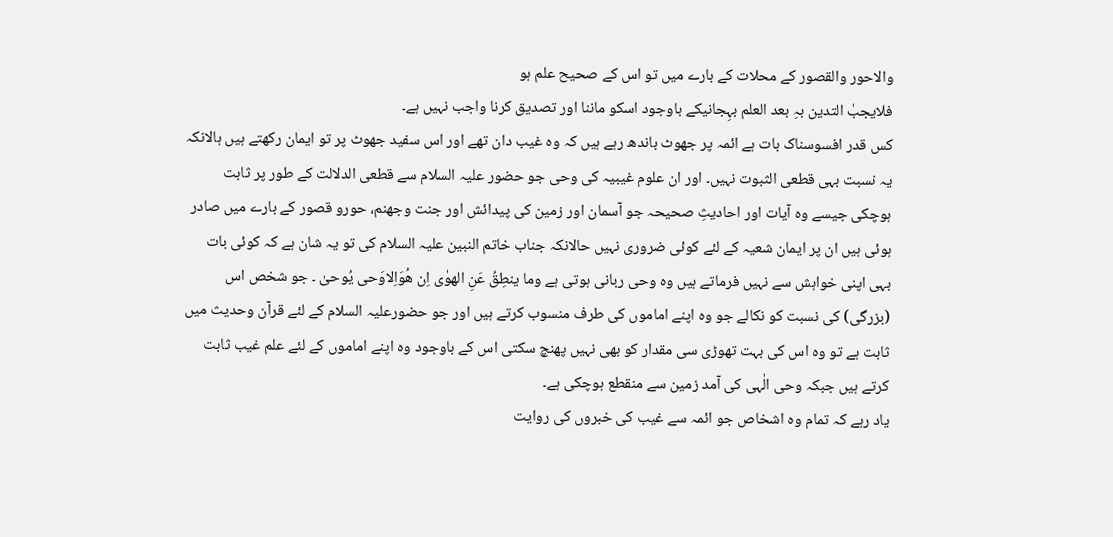والاحور والقصور کے محلات کے بارے میں تو اس کے صحیح علم ہو
فلایجبٰ التدین بہِ بعد العلم بہِجانیکے باوجود اسکو ماننا اور تصدیق کرنا واجب نہیں ہے۔
کس قدر افسوسناک بات ہے ائمہ پر جھوٹ باندھ رہے ہیں کہ وہ غیب دان تھے اور اس سفید جھوٹ پر تو ایمان رکھتے ہیں ہالانکہ یہ نسبت بہی قطعی الثبوت نہیں۔ اور ان علوم غیبیہ کی وحی جو حضور علیہ السلام سے قطعی الدلالت کے طور پر ثابت ہوچکی جیسے وہ آیات اور احادیثِ صحیحہ جو آسمان اور زمین کی پیدائش اور جنت وجھنم، حورو قصور کے بارے میں صادر ہوئی ہیں ان پر ایمان شعیہ کے لئے کوئی ضروری نہیں حالانکہ جناب خاتم النبین علیہ السلام کی تو یہ شان ہے کہ کوئی بات بہی اپنی خواہش سے نہیں فرماتے ہیں وہ وحی ربانی ہوتی ہے وما ینطِقُ عَنِ الھوٰی اِن ھُوَاِلاوَحی یُوحیٰ ۔ جو شخص اس (بزرگی) کی نسبت کو نکالے جو وہ اپنے اماموں کی طرف منسوب کرتے ہیں اور جو حضورعلیہ السلام کے لئے قرآن وحدیث میں ثابت ہے تو وہ اس کی بہت تھوڑی سی مقدار کو بھی نہیں پھنچ سکتی اس کے باوجود وہ اپنے اماموں کے لئے علم غیب ثابت کرتے ہیں جبکہ وحی الٰہی کی آمد زمین سے منقطع ہوچکی ہے۔
یاد رہے کہ تمام وہ اشخاص جو ائمہ سے غیب کی خبروں کی روایت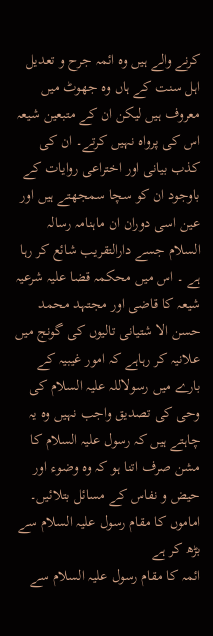کرنے والے ہیں وہ ائمہ جرح و تعدیل اہل سنت کے ہاں وہ جھوٹ میں معروف ہیں لیکن ان کے متبعین شیعہ اس کی پرواہ نہیں کرتے۔ ان کی کذب بیانی اور اختراعی روایات کے باوجود ان کو سچا سمجھتے ہیں اور عین اسی دوران ان ماہنامہ رسالہ السلام جسے دارالتقریب شائع کر رہا ہے ۔ اس میں محکمہ قضا علیہ شرعیہ شیعہ کا قاضی اور مجتہد محمد حسن الا شتیانی تالیوں کی گونج میں علانیہ کر رہاہے کہ امور غیبیہ کے بارے میں رسولاللہ علیہ السلام کی وحی کی تصدیق واجب نہیں وہ یہ چاہتے ہیں کہ رسول علیہ السلام کا مشن صرف اتنا ہو کہ وہ وضوء اور حیض و نفاس کے مسائل بتلائیں۔
اماموں کا مقام رسول علیہ السلام سے بڑھ کر ہے
ائمہ کا مقام رسول علیہ السلام سے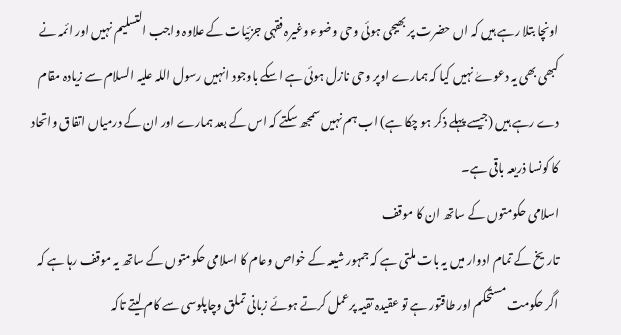اونچا بتلا رہے ہیں کہ اں حضرت پر بھیجی ہوئی وحی وضوء وغیرہ فقہی جزئیات کے علاوہ واجب التسلیم نہیں اور ائمہ نے کبھی بھی یہ دعوےٰ نہیں کیا کہ ہمارے اوپر وحی نازل ہوئی ہے اسکے باوجود انہیں رسول اللہ علیہ السلام سے زیادہ مقام دے رہے ہیں (جیسے پہلے ذکر ہو چکا ہے) اب ہم نہیں سمجھ سکتے کہ اس کے بعد ہمارے اور ان کے درمیاں اتفاق واتحاد کا کونسا ذریعہ باقی ہے۔
اسلامی حکومتوں کے ساتھ ان کا موقف
تاریخ کے تمام ادوار میں یہ بات ملتی ہے کہ جمہور شیعہ کے خواص وعام کا اسلامی حکومتوں کے ساتھ یہ موقف رہا ہے کہ اگر حکومت مستحکم اور طاقتور ہے تو عقیدہ تقیہ پرعمل کرتے ہوئے زبانی تملق وچاپلوسی سے کام لیتے تاکہ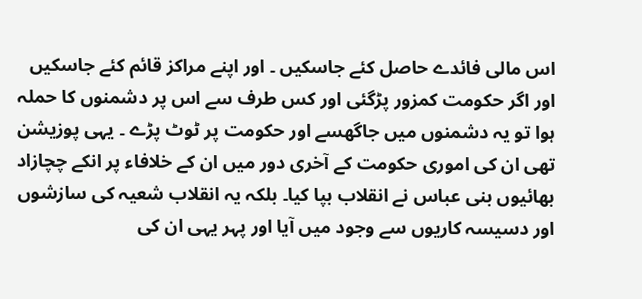اس مالی فائدے حاصل کئے جاسکیں ۔ اور اپنے مراکز قائم کئے جاسکیں اور اگر حکومت کمزور پڑگئی اور کس طرف سے اس پر دشمنوں کا حملہ ہوا تو یہ دشمنوں میں جاگھسے اور حکومت پر ٹوٹ پڑے ۔ یہی پوزیشن تھی ان کی اموری حکومت کے آخری دور میں ان کے خلافاء پر انکے چچازاد بھائیوں بنی عباس نے انقلاب بپا کیا۔ بلکہ یہ انقلاب شعیہ کی سازشوں اور دسیسہ کاریوں سے وجود میں آیا اور پہر یہی ان کی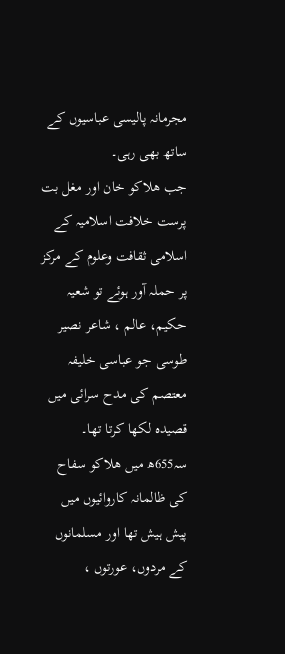مجرمانہ پالیسی عباسیوں کے ساتھ بھی رہی۔
جب ھلاکو خان اور مغل بت پرست خلافت اسلامیہ کے اسلامی ثقافت وعلوم کے مرکز پر حملہ آور ہوئے تو شعیہ حکیم، عالم ، شاعر نصیر طوسی جو عباسی خلیفہ معتصم کی مدح سرائی میں قصیدہ لکھا کرتا تھا۔ سہ655ھ میں ھلاکو سفاح کی ظالمانہ کاروائیوں میں پیش ہیش تھا اور مسلمانوں کے مردوں، عورتوں ،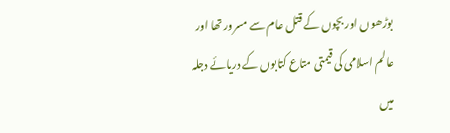بوڑھوں اور بچوں کے قتل عام سے مسرور تھا اور عالم اسلامی کی قیمتی متاع کتابوں کے دریائے دجلہ میں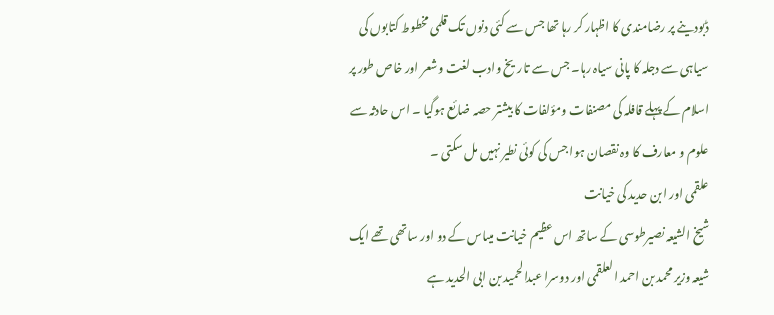ڈبودینے پر رضامندی کا اظہار کر رہا تھا جس سے کئی دنوں تک قلمی مخطوط کتابوں کی سیاہی سے دجلہ کا پانی سیاہ رہا۔ جس سے تاریخ وادب لغت وشعر اور خاص طور پر اسلام کے پہلے قافلہ کی مصنفات ومؤلفات کا بیشتر حصہ ضائع ہوگیا ۔ اس حادثہ سے علوم و معارف کا وہ نقصان ہوا جس کی کوئی نطیر نہیں مل سکتی ۔
علقمی اور ابن حدید کی خیانت
شیخ الشیعہ نصیرطوسی کے ساتھ اس عظیم خیانت میںاس کے دو اور ساتھی تھے ایک شیعہ وزیر محمد بن احمد العلقمی اور دوسرا عبدالحمید بن ابی الحدید ہے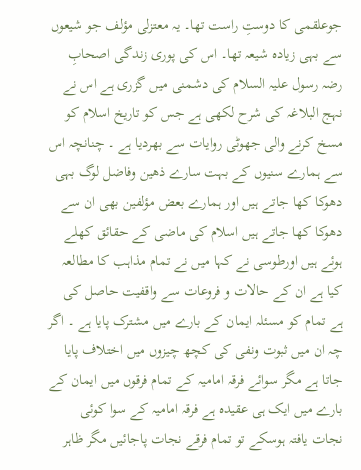جوعلقمی کا دوستِ راست تھا۔ یہ معتزلی مؤلف جو شیعوں سے بہی زیادہ شیعہ تھا۔ اس کی پوری زندگی اصحابِ رضہ رسول علیہ السلام کی دشمنی میں گزری ہے اس نے نہج البلاغہ کی شرح لکھی ہے جس کو تاریخ اسلام کو مسخ کرنے والی جھوٹی روایات سے بھردیا ہے ۔ چنانچہ اس سے ہمارے سنیوں کے بہت سارے ذھین وفاضل لوگ بہی دھوکا کھا جاتے ہیں اور ہمارے بعض مؤلفین بھی ان سے دھوکا کھا جاتے ہیں اسلام کی ماضی کے حقائق کھلے ہوئے ہیں اورطوسی نے کہا میں نے تمام مذاہب کا مطالعہ کیا ہے ان کے حالات و فروعات سے واقفیت حاصل کی ہے تمام کو مسئلہ ایمان کے بارے میں مشترک پایا ہے ۔ اگر چہ ان میں ثبوت ونفی کی کچھ چیزوں میں اختلاف پایا جاتا ہے مگر سوائے فرقہ امامیہ کے تمام فرقوں میں ایمان کے بارے میں ایک ہی عقیدہ ہے فرقہ امامیہ کے سوا کوئی نجات یافتہ ہوسکے تو تمام فرقے نجات پاجائیں مگر ظاہر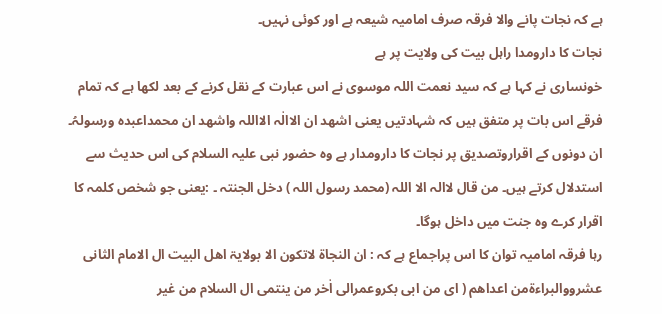ہے کہ نجات پانے والا فرقہ صرف امامیہ شیعہ ہے اور کوئی نہیں۔
نجات کا دارومدا راہل بیت کی ولایت پر ہے
خونساری نے کہا ہے کہ سید نعمت اللہ موسوی نے اس عبارت کے نقل کرنے کے بعد لکھا ہے کہ تمام فرقے اس بات پر متفق ہیں کہ شہادتیں یعنی اشھد ان الاالٰہ الااللہ واشھد ان محمداعبدہ ورسولہُ۔ ان دونوں کے اقراروتصدیق پر نجات کا دارومدار ہے وہ حضور نبی علیہ السلام کی اس حدیث سے استدلال کرتے ہیں۔ من قال لاالہ الا اللہ (محمد رسول اللہ ) دخل الجنتہ ۔ :یعنی جو شخص کلمہ کا اقرار کرے وہ جنت میں داخل ہوگا۔
رہا فرقہ امامیہ توان کا اس پراجماع ہے کہ : ان النجاۃ لاتکون الا بولایۃ اھل البیت ال الامام الثانی عشرووالبراءۃمن اعداھم ( ای من ابی بکروعمرالی اٰخر من ینتمی ال السلام من غیر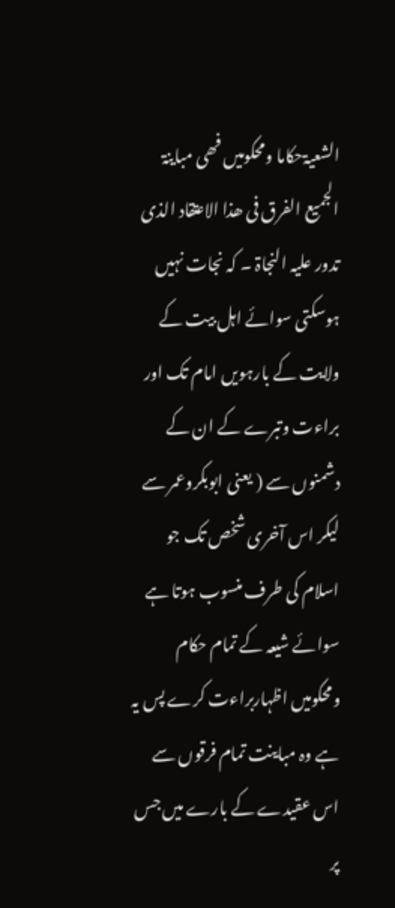الشعیۃحکاما ومحکومیں فھی مباینۃ الجمیع الفرق فی ھذا الاعتقاد الذی تدور علیہ النجاۃ ۔ کہ نجات نہیں ہوسکتی سوائے اہل بیت کے ولایت کے بارہویں امام تک اور براءت وتبرے کے ان کے دشمنوں سے ( یعنی ابوبکروعمر سے لیکر اس آخری شخص تک جو اسلام کی طرف منسوب ہوتا ہے سوائے شیعہ کے تمام حکام ومحکومیں اظہاربراءت کرے پس یہ ہے وہ مباینت تمام فرقوں سے اس عقیدے کے بارے میں جس پر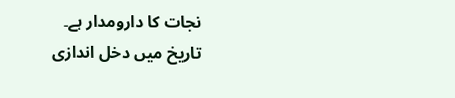نجات کا دارومدار ہے۔
تاریخ میں دخل اندازی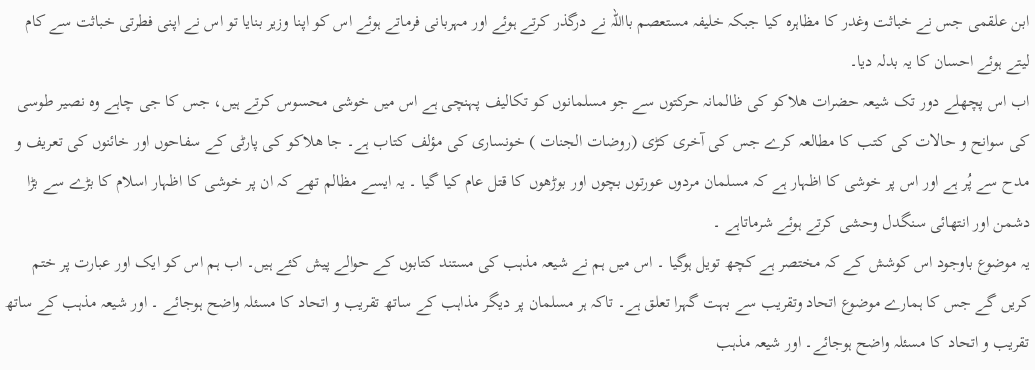ابن علقمی جس نے خباثت وغدر کا مظاہرہ کیا جبکہ خلیفہ مستعصم بااللہ نے درگذر کرتے ہوئے اور مہربانی فرماتے ہوئے اس کو اپنا وزیر بنایا تو اس نے اپنی فطرتی خباثت سے کام لیتے ہوئے احسان کا یہ بدلہ دیا۔
اب اس پچھلے دور تک شیعہ حضرات ھلاکو کی ظالمانہ حرکتوں سے جو مسلمانوں کو تکالیف پہنچی ہے اس میں خوشی محسوس کرتے ہیں، جس کا جی چاہے وہ نصیر طوسی کی سوانح و حالات کی کتب کا مطالعہ کرے جس کی آخری کڑی (روضات الجنات ) خونساری کی مؤلف کتاب ہے۔ جا ھلاکو کی پارٹی کے سفاحوں اور خائنوں کی تعریف و مدح سے پُر ہے اور اس پر خوشی کا اظہار ہے کہ مسلمان مردوں عورتوں بچوں اور بوڑھوں کا قتل عام کیا گیا ۔ یہ ایسے مظالم تھے کہ ان پر خوشی کا اظہار اسلام کا بڑے سے بڑا دشمن اور انتھائی سنگدل وحشی کرتے ہوئے شرماتاہے ۔
یہ موضوع باوجود اس کوشش کے کہ مختصر ہے کچھ تویل ہوگیا ۔ اس میں ہم نے شیعہ مذہب کی مستند کتابوں کے حوالے پیش کئے ہیں۔ اب ہم اس کو ایک اور عبارت پر ختم کریں گے جس کا ہمارے موضوع اتحاد وتقریب سے بہت گہرا تعلق ہے۔ تاکہ ہر مسلمان پر دیگر مذاہب کے ساتھ تقریب و اتحاد کا مسئلہ واضح ہوجائے ۔ اور شیعہ مذہب کے ساتھ تقریب و اتحاد کا مسئلہ واضح ہوجائے۔ اور شیعہ مذہب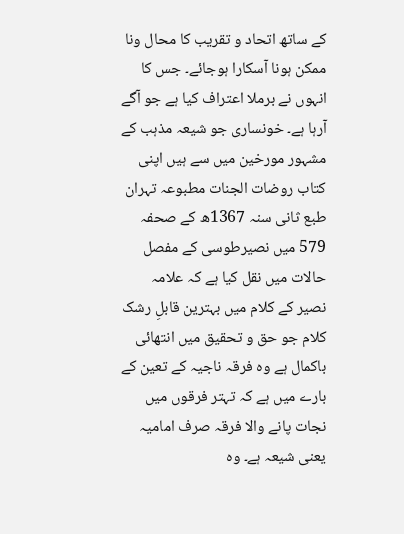کے ساتھ اتحاد و تقریب کا محال ونا ممکن ہونا آسکارا ہوجائے۔ جس کا انہوں نے برملا اعتراف کیا ہے جو آگے آرہا ہے۔ خونساری جو شیعہ مذہب کے مشہور مورخین میں سے ہیں اپنی کتاب روضات الجنات مطبوعہ تہران طبع ثانی سنہ 1367ھ کے صحفہ 579 میں نصیرطوسی کے مفصل حالات میں نقل کیا ہے کہ علامہ نصیر کے کلام میں بہترین قابلِ رشک کلام جو حق و تحقیق میں انتھائی باکمال ہے وہ فرقہ ناجیہ کے تعین کے بارے میں ہے کہ تہتر فرقوں میں نجات پانے والا فرقہ صرف امامیہ یعنی شیعہ ہے۔ وہ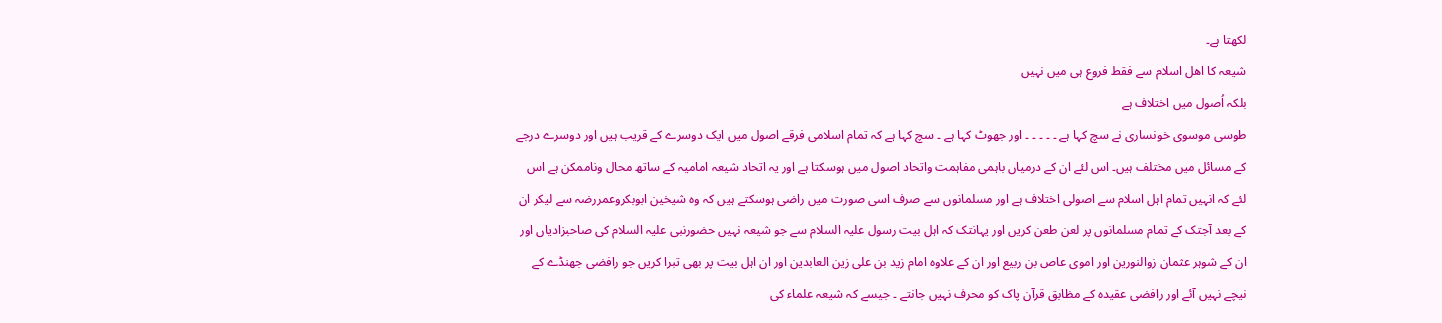لکھتا ہے۔
شیعہ کا اھل اسلام سے فقط فروع ہی میں نہیں
بلکہ اُصول میں اختلاف ہے
طوسی موسوی خونساری نے سچ کہا ہے ۔ ۔ ۔ ۔ ۔ اور جھوٹ کہا ہے ۔ سچ کہا ہے کہ تمام اسلامی فرقے اصول میں ایک دوسرے کے قریب ہیں اور دوسرے درجے کے مسائل میں مختلف ہیں۔ اس لئے ان کے درمیاں باہمی مفاہمت واتحاد اصول میں ہوسکتا ہے اور یہ اتحاد شیعہ امامیہ کے ساتھ محال وناممکن ہے اس لئے کہ انہیں تمام اہل اسلام سے اصولی اختلاف ہے اور مسلمانوں سے صرف اسی صورت میں راضی ہوسکتے ہیں کہ وہ شیخین ابوبکروعمررضہ سے لیکر ان کے بعد آجتک کے تمام مسلمانوں پر لعن طعن کریں اور یہانتک کہ اہل بیت رسول علیہ السلام سے جو شیعہ نہیں حضورنبی علیہ السلام کی صاحبزادیاں اور ان کے شوہر عثمان زوالنورین اور اموی عاص بن ربیع اور ان کے علاوہ امام زید بن علی زین العابدین اور ان اہل بیت پر بھی تبرا کریں جو رافضی جھنڈے کے نیچے نہیں آئے اور رافضی عقیدہ کے مظابق قرآن پاک کو محرف نہیں جانتے ۔ جیسے کہ شیعہ علماء کی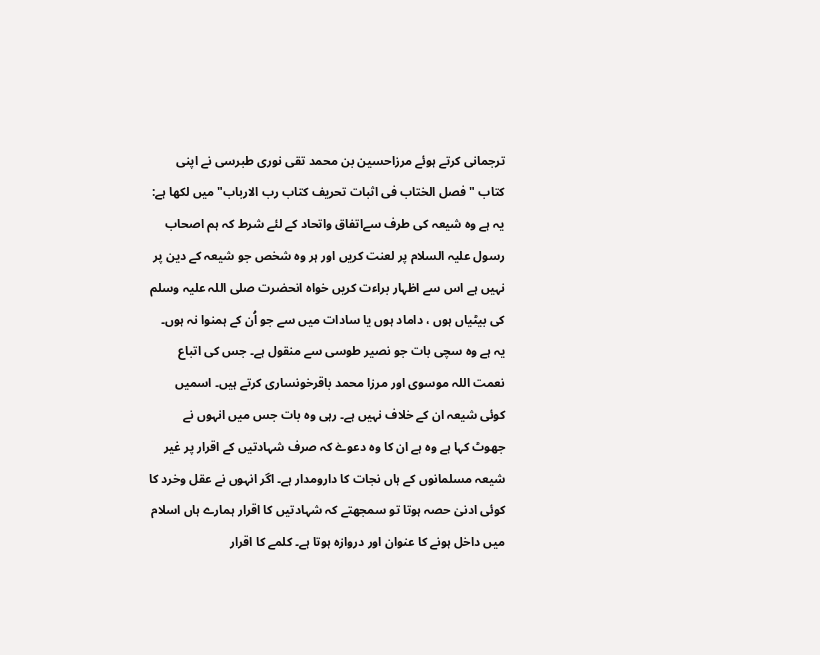ترجمانی کرتے ہوئے مرزاحسین بن محمد تقی نوری طبرسی نے اپنی کتاب " فصل الختاب فی اثبات تحریف کتاب رب الارباب" میں لکھا ہے:
یہ ہے وہ شیعہ کی طرف سےاتفاق واتحاد کے لئے شرط کہ ہم اصحاب رسول علیہ السلام پر لعنت کریں اور ہر وہ شخص جو شیعہ کے دین پر نہیں ہے اس سے اظہار براءت کریں خواہ انحضرت صلی اللہ علیہ وسلم کی بیٹیاں ہوں ، داماد ہوں یا سادات میں سے جو اُن کے ہمنوا نہ ہوں۔ یہ ہے وہ سچی بات جو نصیر طوسی سے منقول ہے۔ جس کی اتباع نعمت اللہ موسوی اور مرزا محمد باقرخونساری کرتے ہیں۔ اسمیں کوئی شیعہ ان کے خلاف نہیں ہے۔ رہی وہ بات جس میں انہوں نے جھوٹ کہا ہے وہ ہے ان کا وہ دعوےٰ کہ صرف شہادتیں کے اقرار پر غیر شیعہ مسلمانوں کے ہاں نجات کا دارومدار ہے۔ اگر انہوں نے عقل وخرد کا کوئی ادنیٰ حصہ ہوتا تو سمجھتے کہ شہادتیں کا اقرار ہمارے ہاں اسلام میں داخل ہونے کا عنوان اور دروازہ ہوتا ہے۔ کلمے کا اقرار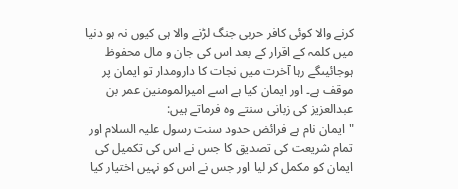کرنے والا کوئی کافر حربی جنگ لڑنے والا ہی کیوں نہ ہو دنیا میں کلمہ کے اقرار کے بعد اس کی جان و مال محفوظ ہوجائیںگے رہا آخرت میں نجات کا دارومدار تو ایمان پر موقف ہے۔ اور ایمان کیا ہے اسے امیرالمومنین عمر بن عبدالعزیز کی زبانی سنتے وہ فرماتے ہیں:
"ایمان نام ہے فرائض حدود سنت رسول علیہ السلام اور تمام شریعت کی تصدیق کا جس نے اس کی تکمیل کی ایمان کو مکمل کر لیا اور جس نے اس کو نہیں اختیار کیا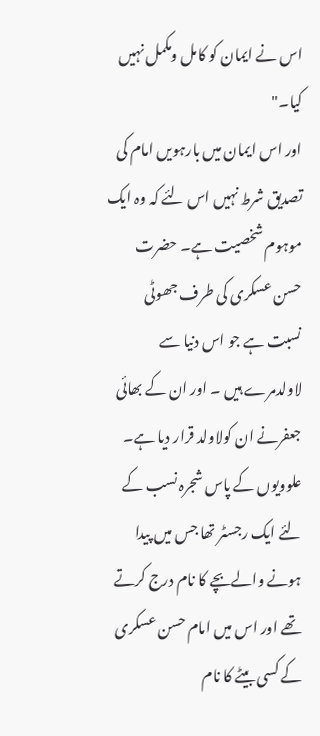اس نے ایمان کو کامل ومکمل نہیں کیا۔"
اور اس ایمان میں بارہویں امام کی تصدیق شرط نہیں اس لئے کہ وہ ایک موہوم شخصیت ہے۔ حضرت حسن عسکری کی طرف جھوٹی نسبت ہے جو اس دنیا سے لاولدمرے ہیں ۔ اور ان کے بھائی جعفرنے ان کولاولد قرار دیا ہے۔ علوویوں کے پاس شجرہ نسب کے لئے ایک رجسٹر تھا جس میں پیدا ہونے والےبچے کا نام درج کرتے تھے اور اس میں امام حسن عسکری کے کسی بیٹے کا نام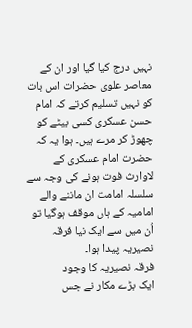نہیں درج کیا گیا اور ان کے معاصر علوی حضرات اس بات کو نہیں تسلیم کرتے کہ امام حسن عسکری کسی بیٹے کو چھوڑ کر مرے ہیں۔ ہوا یہ کہ حضرت امام عسکری کے لاوارث فوت ہونے کی وجہ سے سلسلہ امامت ان ماننے والے امامیہ کے ہاں موقف ہوگیا تو اُن میں سے ایک نیا فرقہ نصیریہ پیدا ہوا۔
فرقہ نصیریہ کا وجود
ایک بڑے مکار نے جس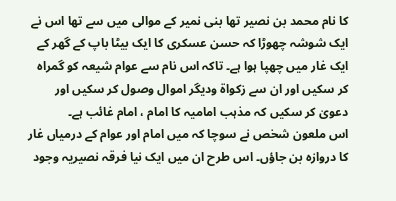کا نام محمد بن نصیر تھا بنی نمیر کے موالی میں سے تھا اس نے ایک شوشہ چھوڑا کہ حسن عسکری کا ایک بیٹا باپ کے گھر کے ایک غار میں چھپا ہوا ہے۔ تاکہ اس نام سے عوام شیعہ کو گمراہ کر سکیں اور ان سے زکواۃ ودیگر اموال وصول کر سکیں اور دعویٰ کر سکیں کہ مذہب امامیہ کا امام ، امام غائب ہے۔
اس ملعون شخص نے سوچا کہ میں امام اور عوام کے درمیاں غار کا دروازہ بن جاؤں۔ اس طرح ان میں ایک نیا فرقہ نصیریہ وجود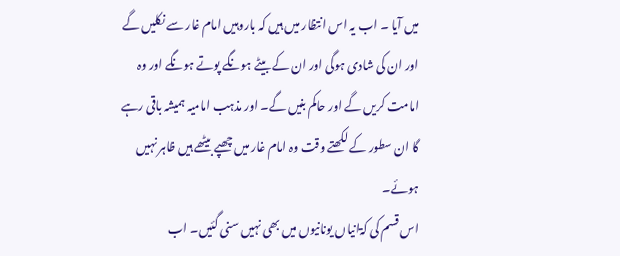میں آیا ۔ اب یہ اس انتظار میں ہیں کہ باروہیں امام غار سے نکلیں گے اور ان کی شادی ہوگی اور ان کے بیٹے ہونگے پوتے ہونگے اور وہ امامت کریں گے اور حاکم بنیں گے۔ اور مذہب امامیہ ہمیشہ باقی رہے گا ان سطور کے لکھتے وقت وہ امام غار میں چھپے بیٹھے ہیں ظاہر نہیں ہوئے۔
اس قسم کی کۃانیاں یونانیوں میں بھی نہیں سنی گئیں۔ اب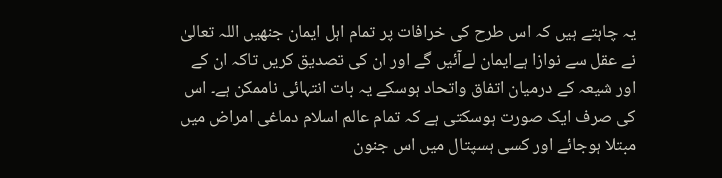یہ چاہتے ہیں کہ اس طرح کی خرافات پر تمام اہل ایمان جنھیں اللہ تعالیٰ نے عقل سے نوازا ہےایمان لےآئیں گے اور ان کی تصدیق کریں تاکہ ان کے اور شیعہ کے درمیان اتفاق واتحاد ہوسکے یہ بات انتہائی ناممکن ہے۔ اس کی صرف ایک صورت ہوسکتی ہے کہ تمام عالم اسلام دماغی امراض میں مبتلا ہوجائے اور کسی ہسپتال میں اس جنون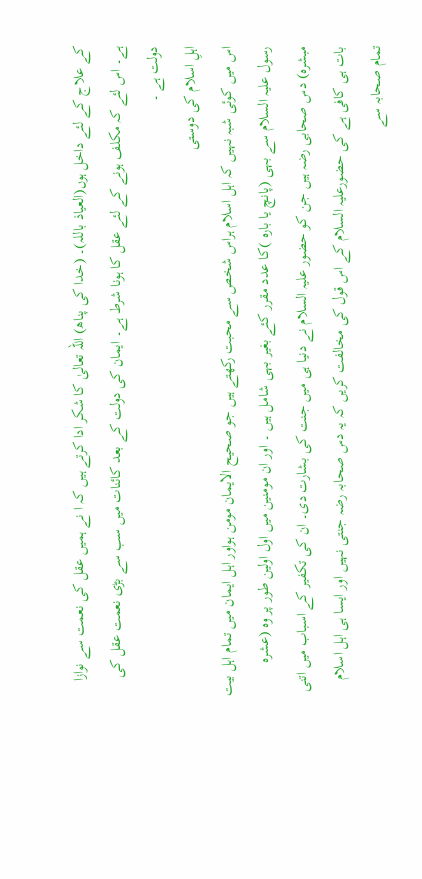کے علاج کے لئے داخل ہوں(العیاذ باللہ)۔ (خدا کی پناھ) اللہ تعالیٰ کا شکر ادا کرتے ہیں کہ ا نے ہمیں عقل کی نعمت سے نوازا ہے۔ اس لئے کہ مکلف ہونے کے لئے عقل کا ہونا شرط ہے۔ ایمان کی دولت کے بعد کائنات میں سب سے بڑی نعمت عقل کی دولت ہے ۔
اہلِ اسلام کی دوستی
اس میں کوئی شبہ نہیں کہ اہل اسلام ہراس شخص سے محبت رکھتے ہیں جو صحیح الایمان مومن ہواور اہل ایمان میں تمام اہل بیت رسول علیہ السلام سے بہی (پانچ یا بارہ )کا عدد مقرر کئے بغیر بہی شامل ہیں ۔ اور ان مومنین میں اول اولین طور پر وہ (عشرہ مبشرہ) دس صحابی رضہ ہیں جن کو حضور علیہ السلام نے دنیا ہی میں جنت کی بشارت دی۔ ان کی تکفیر کے اسباب میں اتنی بات ہی کافی ہے کی حضورعلیہ السلام کے اس قول کی مخالفت کریں کہ یہ دس صحابہ رضہ جنتی نہیں اور ایسا ہی اہل اسلام تمام صحابہ سے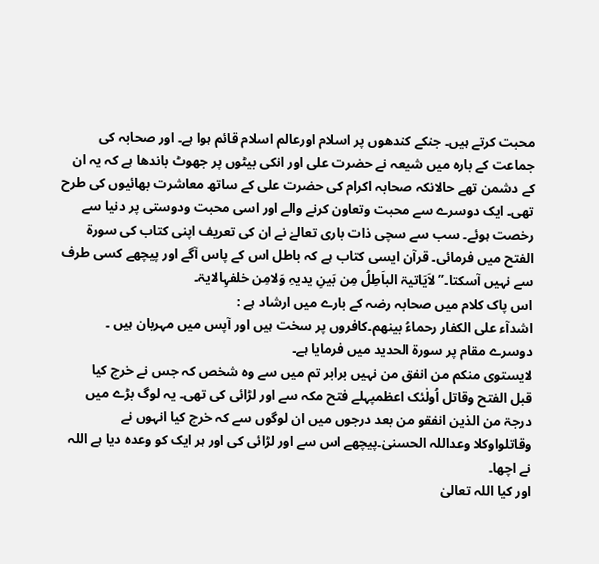محبت کرتے ہیں۔ جنکے کندھوں پر اسلام اورعالم اسلام قائم ہوا ہے۔ اور صحابہ کی جماعت کے بارہ میں شیعہ نے حضرت علی اور انکی بیٹوں پر جھوٹ باندھا ہے کہ یہ ان کے دشمن تھے حالانکہ صحابہ اکرام کی حضرت علی کے ساتھ معاشرت بھائیوں کی طرح تھی۔ ایک دوسرے سے محبت وتعاون کرنے والے اور اسی محبت ودوستی پر دنیا سے رخصت ہوئے۔ سب سے سچی ذات باری تعالےٰ نے ان کی تعریف اپنی کتاب کی سورۃ الفتح میں فرمائی۔ قرآن ایسی کتاب ہے کہ باطل اس کے پاس آگے اور پیچھے کسی طرف سے نہیں آسکتا۔”لاَیَاتیۃ الباَطِلُ مِن بَینِ یدیہِ وَلامِن خلفہِالایۃ۔
اس پاک کلام میں صحابہ رضہ کے بارے میں ارشاد ہے :
اشدآء علی الکفار رحماءُ بینھم۔کافروں پر سخت ہیں اور آپس میں مہربان ہیں ۔
دوسرے مقام پر سورۃ الحدید میں فرمایا ہے۔
لایستوی منکم من انفق من نہیں برابر تم میں سے وہ شخص کہ جس نے خرچ کیا
قبل الفتح وقاتل اُولٰئک اعظمپہلے فتح مکہ سے اور لڑائی کی تھی۔ یہ لوگ بڑے میں
درجۃ من الذین انفقو من بعد درجوں میں ان لوگوں سے کہ خرچ کیا انہوں نے
وقاتلواوکلا وعداللہ الحسنیٰ۔پیچھے اس سے اور لڑائی کی اور ہر ایک کو وعدہ دیا ہے اللہ
نے اچھا۔
اور کیا اللہ تعالیٰ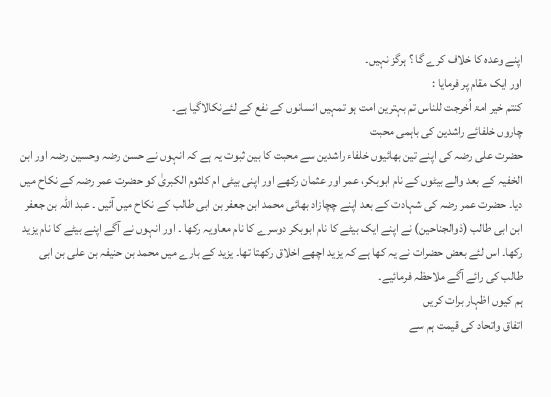اپنے وعدہ کا خلاف کرے گا ؟ ہرگز نہیں۔
اور ایک مقام پر فرمایا :
کنتم خیر امۃ اُخرجت للناس تم بہترین امت ہو تمہیں انسانوں کے نفع کے لئےنکالاگیا ہے۔
چاروں خلفائے راشدین کی باہمی محبت
حضرت علی رضہ کی اپنے تین بھائیوں خلفاء راشدین سے محبت کا بین ثبوت یہ ہے کہ انہوں نے حسن رضہ وحسین رضہ اور ابن الخفیہ کے بعد والے بیٹوں کے نام ابوبکر، عمر اور عثمان رکھے اور اپنی بیٹی ام کلثوم الکبریٰ کو حضرت عمر رضہ کے نکاح میں دیا۔ حضرت عمر رضہ کی شہادت کے بعد اپنے چچازاد بھائی محمد ابن جعفر بن ابی طالب کے نکاح میں آئیں ۔ عبد اللہ بن جعفر ابن ابی طالب (ذوالجناحین) نے اپنے ایک بیٹے کا نام ابوبکر دوسرے کا نام معاویہ رکھا ۔ اور انہوں نے آگے اپنے بیٹے کا نام یزید رکھا۔ اس لئے بعض حضرات نے یہ کھا ہے کہ یزید اچھے اخلاق رکھتا تھا۔ یزید کے بارے میں محمد بن حنیفہ بن علی بن ابی طالب کی رائے آگے ملاحظہ فرمائیے۔
ہم کیوں اظہار برات کریں
اتفاق واتحاد کی قیمت ہم سے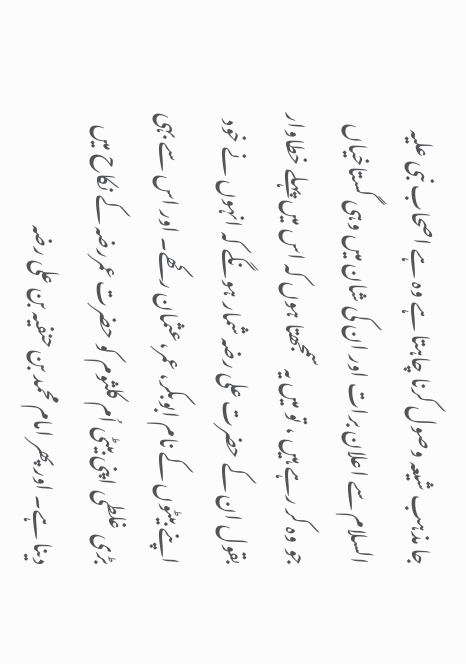جا مذہب شیعہ وصول کرنا چاہتا ہے وہ ہے اصحاب نبی علیہ السلام سے اعلان برات اور ان کی شان میں وہی گستاخیاں جو وہ کر رہے ہیں ، تو میں یہ سمجھتا ہوں کہ اس میں پہلے خطاوار بقول ان کے حضرت علی رضہ شمار ہونگے کہ انہوں نے خود اپنے بیٹوں کے نام ابوبکر، عمر،عثمان رکھے۔ اور اس سے بہی بڑی غلطی اپنی بیٹی اُم کلثوم کو حضرت عمررضہ کے نکاح میں دینا ہے۔ اور پھر امام محمد بن حنفیہ بن علی رضہ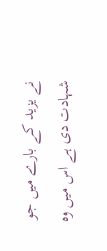نے یزید کے بارے میں جو شہادت دی ہے اس میں وہ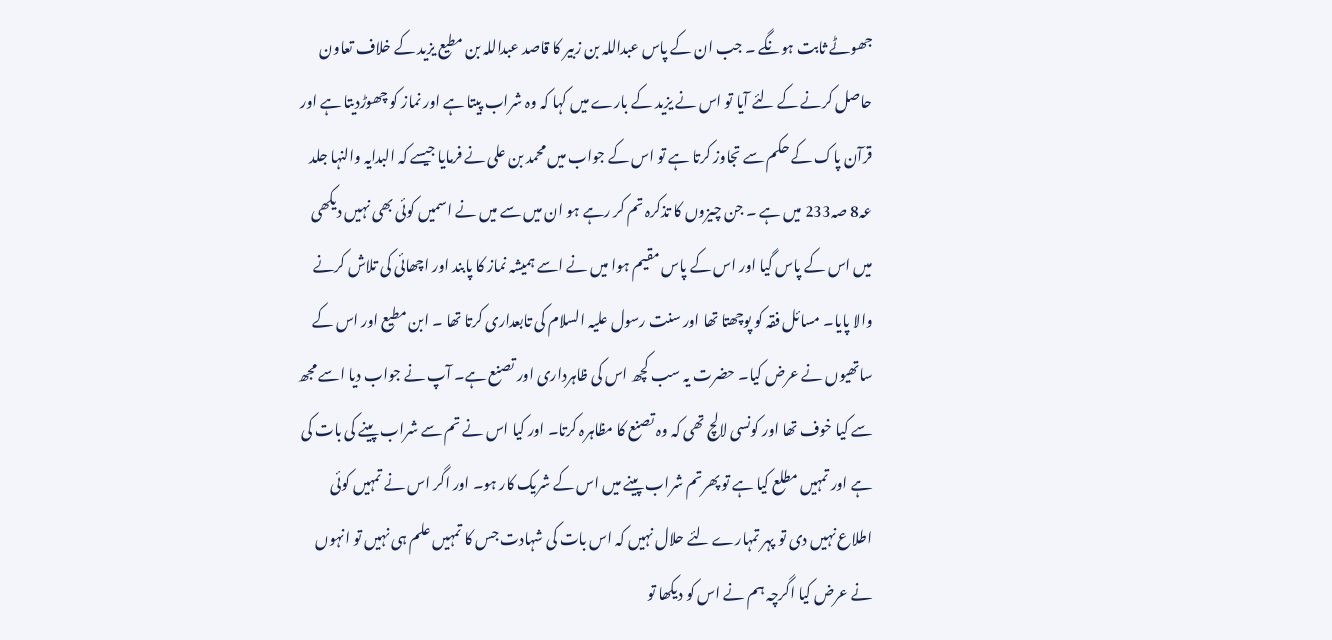جھوٹے ثابت ہونگے ۔ جب ان کے پاس عبداللہ بن زبیر کا قاصد عبداللہ بن مطیع یزید کے خلاف تعاون حاصل کرنے کے لئے آیا تو اس نے یزید کے بارے میں کہا کہ وہ شراب پیتا ہے اور نماز کو چھوڑدیتا ہے اور قرآن پاک کے حکم سے تجاوز کرتا ہے تو اس کے جواب میں محمد بن علی نے فرمایا جیسے کہ البدایہ والنہا جلد عہ8 صہ233 میں ہے ۔ جن چیزوں کا تذکرہ تم کر رہے ہو ان میں سے میں نے اسمیں کوئی بھی نہیں دیکھی میں اس کے پاس گیا اور اس کے پاس مقیم ہوا میں نے اسے ہمیشہ نماز کا پابند اور اچھائی کی تلاش کرنے والا پایا۔ مسائل فقہ کو پوچھتا تھا اور سنت رسول علیہ السلام کی تابعداری کرتا تھا ۔ ابن مطیع اور اس کے ساتھیوں نے عرض کیا۔ حضرت یہ سب کچھ اس کی ظاہرداری اور تصنع ہے۔ آپ نے جواب دیا اسے مجھ سے کیا خوف تھا اور کونسی لالچ تھی کہ وہ تصنع کا مظاہرہ کرتا۔ اور کیا اس نے تم سے شراب پینے کی بات کی ہے اور تمہیں مطلع کیا ہے تو پھرتم شراب پینے میں اس کے شریک کار ہو۔ اور اگر اس نے تمہیں کوئی اطلاع نہیں دی تو پہر تمہارے لئے حلال نہیں کہ اس بات کی شہادت جس کا تمہیں علم ہی نہیں تو انہوں نے عرض کیا اگرچہ ہم نے اس کو دیکھا تو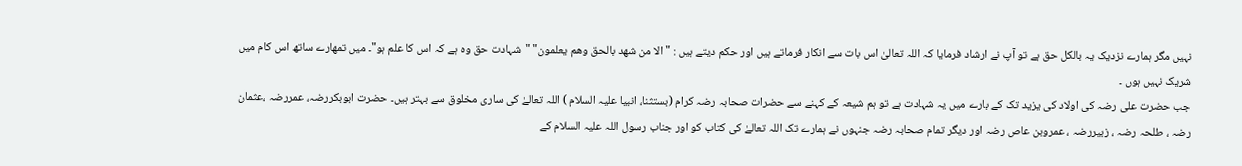نہیں مگر ہمارے نزدیک یہ بالکل حق ہے تو آپ نے ارشاد فرمایا کہ اللہ تعالیٰ اس بات سے انکار فرماتے ہیں اور حکم دیتے ہیں : " الا من شھد بالحق وھم یعلمون" "شہادت حق وہ ہے کہ اس کا علم ہو"۔ میں تمھارے ساتھ اس کام میں شریک نہیں ہوں ۔
جب حضرت علی رضہ کی اولاد کی یزید تک کے بارے میں یہ شہادت ہے تو ہم شیعہ کے کہنے سے حضرات صحابہ رضہ کرام (بستثنا، انبیا علیہ السلام ) اللہ تعالےٰ کی ساری مخلوق سے بہتر ہیں۔ حضرت ابوبکررضہ، عمررضہ ،عثمان رضہ ، طلحہ رضہ ، زبیررضہ ، عمروبن عاص رضہ اور دیگر تمام صحابہ رضہ جنہوں نے ہمارے تک اللہ تعالےٰ کی کتاب کو اور جناب رسول اللہ علیہ السلام کے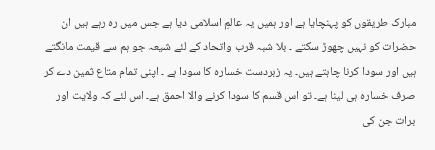مبارک طریقوں کو پہنچایا ہے اور ہمیں یہ عالمِ اسلامی دیا ہے جس میں رہ رہے ہیں ان حضرات کو نہیں چھوڑ سکتے ۔ بلا شبہ قرب واتحاد کے لئے شیعہ جو ہم سے قیمت مانگتے ہیں اور سودا کرنا چاہتے ہیں۔ یہ زبردست خسارہ کا سودا ہے ۔ اپنی تمام متاع ثمین دے کر صرف خسارہ ہی لینا ہے۔ تو اس قسم کا سودا کرنے والا احمق ہے۔ اس لئے کہ ولایت اور برات جن کی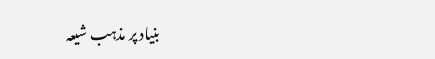بنیاد پر مذہب شیعہ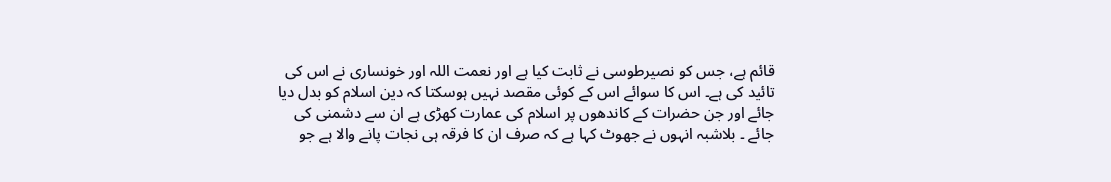قائم ہے، جس کو نصیرطوسی نے ثابت کیا ہے اور نعمت اللہ اور خونساری نے اس کی تائید کی ہے۔ اس کا سوائے اس کے کوئی مقصد نہیں ہوسکتا کہ دین اسلام کو بدل دیا جائے اور جن حضرات کے کاندھوں پر اسلام کی عمارت کھڑی ہے ان سے دشمنی کی جائے ۔ بلاشبہ انہوں نے جھوٹ کہا ہے کہ صرف ان کا فرقہ ہی نجات پانے والا ہے جو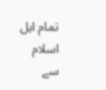تمام اہل اسلام سے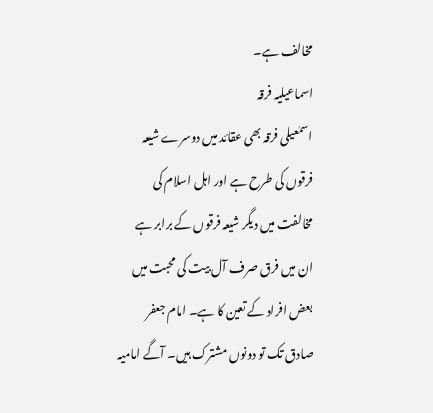مخالف ہے۔
اسماعیلیہ فرقہ
اسمٰعیلی فرقہ بھی عقائد میں دوسرے شیعہ فرقوں کی طرح ہے اور اہل اسلام کی مخالفت میں دیگر شیعہ فرقوں کے برابر ہے ان میں فرق صرف آل بیت کی محبت میں بعض افراد کے تعین کا ہے۔ امام جعفر صادق تک تو دونوں مشترک ہیں۔ آگے امامیہ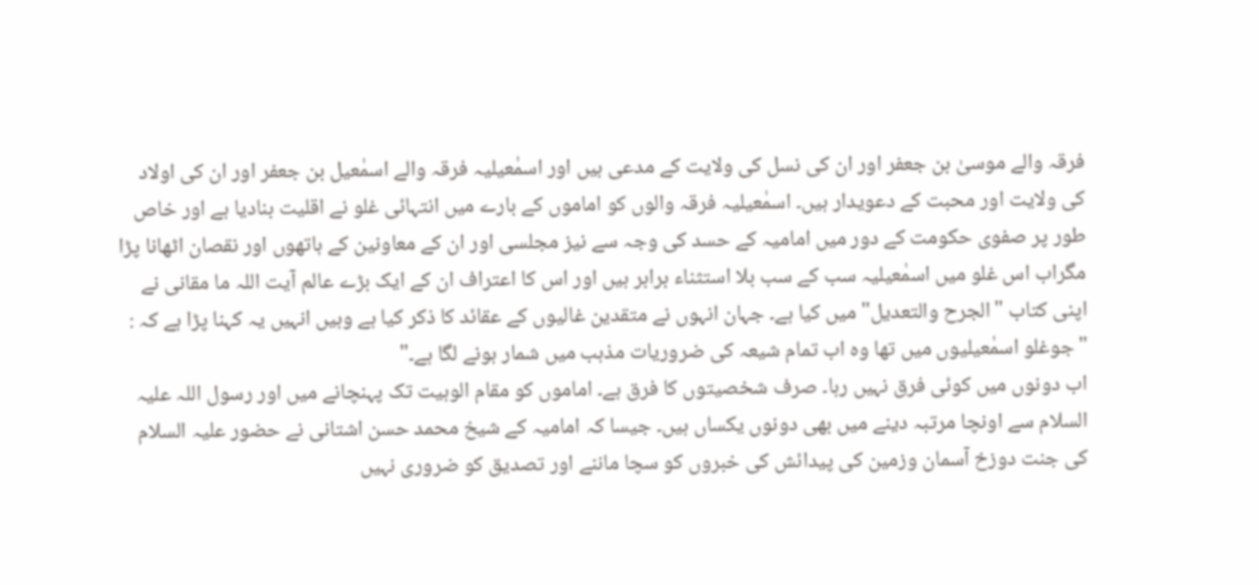فرقہ والے موسیٰ بن جعفر اور ان کی نسل کی ولایت کے مدعی ہیں اور اسمٰعیلیہ فرقہ والے اسمٰعیل بن جعفر اور ان کی اولاد کی ولایت اور محبت کے دعویدار ہیں۔ اسمٰعیلیہ فرقہ والوں کو اماموں کے بارے میں انتہائی غلو نے اقلیت بنادیا ہے اور خاص طور پر صفوی حکومت کے دور میں امامیہ کے حسد کی وجہ سے نیز مجلسی اور ان کے معاونین کے ہاتھوں اور نقصان اٹھانا پڑا مگراب اس غلو میں اسمٰعیلیہ سب کے سب بلا استثناء برابر ہیں اور اس کا اعتراف ان کے ایک بڑے عالم آیت اللہ ما مقانی نے اپنی کتاب "الجرح والتعدیل" میں کیا ہے۔ جہان انہوں نے متقدین غالیوں کے عقائد کا ذکر کیا ہے وہیں انہیں یہ کہنا پڑا ہے کہ :
"جوغلو اسمٰعیلیوں میں تھا وہ اب تمام شیعہ کی ضروریات مذہب میں شمار ہونے لگا ہے۔"
اب دونوں میں کوئی فرق نہیں رہا۔ صرف شخصیتوں کا فرق ہے۔ اماموں کو مقام الوہیت تک پہنچانے میں اور رسول اللہ علیہ السلام سے اونچا مرتبہ دینے میں بھی دونوں یکساں ہیں۔ جیسا کہ امامیہ کے شیخ محمد حسن اشتانی نے حضور علیہ السلام کی جنت دوزخ آسمان وزمین کی پیدائش کی خبروں کو سچا ماننے اور تصدیق کو ضروری نہیں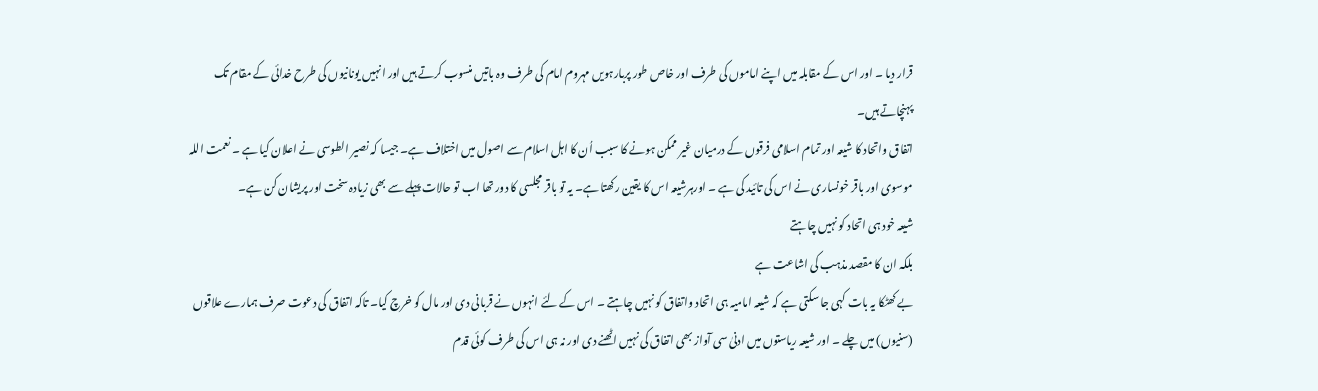قرار دیا ۔ اور اس کے مقابلہ میں اپنے اماموں کی طرف اور خاص طور پربارہویں مہروم امام کی طرف وہ باتیں منسوب کرتے ہیں اور انہیں یونانیوں کی طرح خدائی کے مقام تک پہنچاتے ہیں۔
اتفاق واتحاد کا شیعہ اور تمام اسلامی فرقوں کے درمیان غیر ممکن ہونے کا سبب اُن کا اہل اسلام سے اصول میں اختلاف ہے۔ جیسا کہ نصیر الطوسی نے اعلان کیا ہے ۔ نعمت اللہ موسوی اور باقر خونساری نے اس کی تائید کی ہے ۔ اورہرشیعہ اس کا یقین رکھتا ہے۔ یہ تو باقر مجلسی کا دور تھا اب تو حالات پہلے سے بھی زیادہ سخت اور پریشان کن ہے۔
شیعہ خود ہی اتحاد کو نہیں چاہتے
بلکہ ان کا مقصد مذہب کی اشاعت ہے
بے کھٹکا یہ بات کہی جا سکتی ہے کہ شیعہ امامیہ ہی اتحاد واتفاق کو نہیں چاہتے ۔ اس کے لئے انہوں نے قربانی دی اور مال کو خرچ کیا۔ تاکہ اتفاق کی دعوت صرف ہمارے علاقوں (سنیوں) میں چلے ۔ اور شیعہ ریاستوں میں ادنیٰ سی آواز بھی اتفاق کی نہیں اٹھنے دی اور نہ ہی اس کی طرف کوئی قدم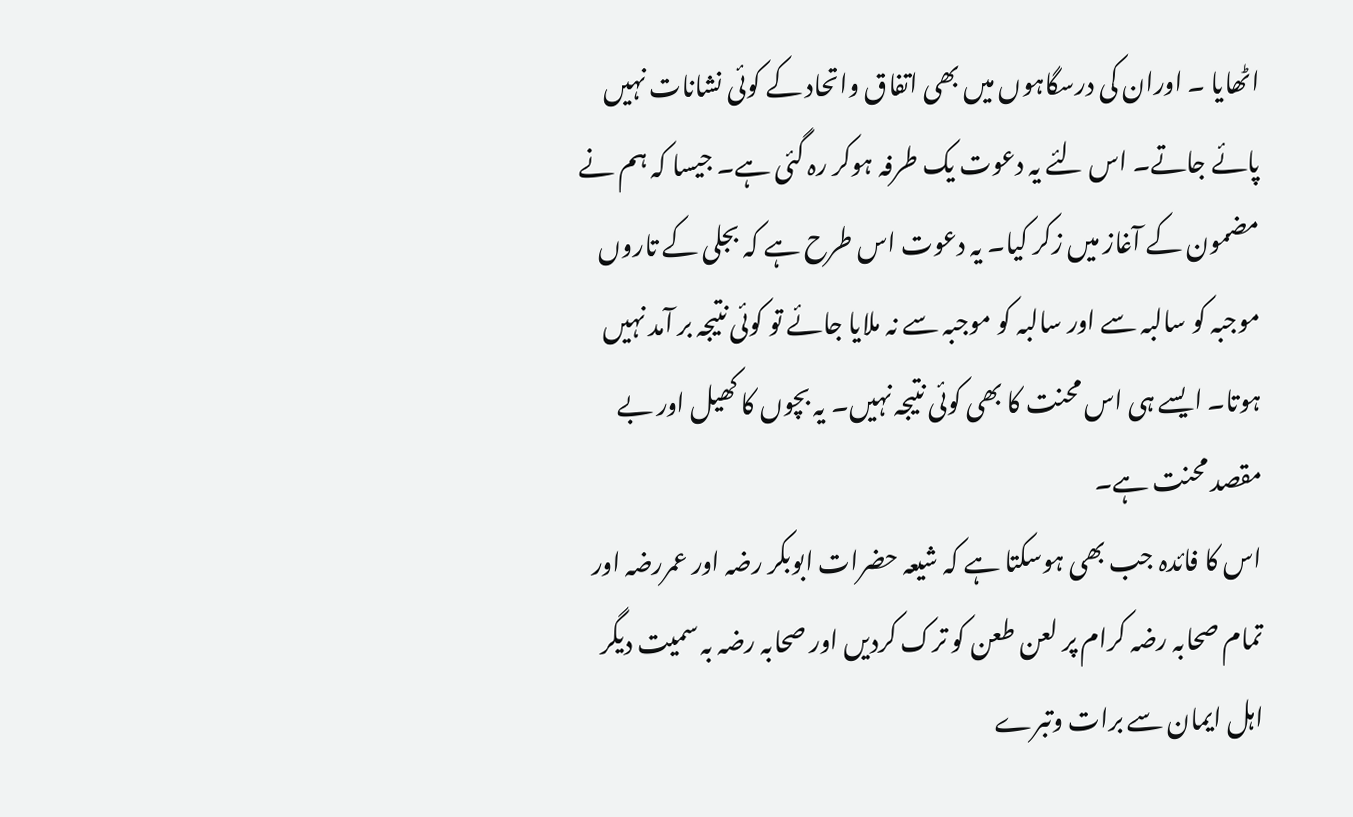اٹھایا ۔ اوران کی درسگاہوں میں بھی اتفاق واتحاد کے کوئی نشانات نہیں پائے جاتے۔ اس لئے یہ دعوت یک طرفہ ہوکر رہ گئی ہے۔ جیسا کہ ہم نے مضمون کے آغاز میں زکر کیا۔ یہ دعوت اس طرح ہے کہ بجلی کے تاروں موجبہ کو سالبہ سے اور سالبہ کو موجبہ سے نہ ملایا جائے تو کوئی نتیجہ بر آمد نہیں ہوتا۔ ایسے ہی اس محنت کا بھی کوئی نتیجہ نہیں۔ یہ بچوں کا کھیل اور بے مقصد محنت ہے۔
اس کا فائدہ جب بھی ہوسکتا ہے کہ شیعہ حضرات ابوبکر رضہ اور عمررضہ اور تمام صحابہ رضہ کرام پر لعن طعن کو ترک کردیں اور صحابہ رضہ بہ سمیت دیگر اہل ایمان سے برات وتبرے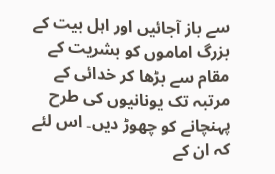سے باز آجائیں اور اہل بیت کے بزرگ اماموں کو بشریت کے مقام سے بڑھا کر خدائی کے مرتبہ تک یونانیوں کی طرح پہنچانے کو چھوڑ دیں۔ اس لئے کہ ان کے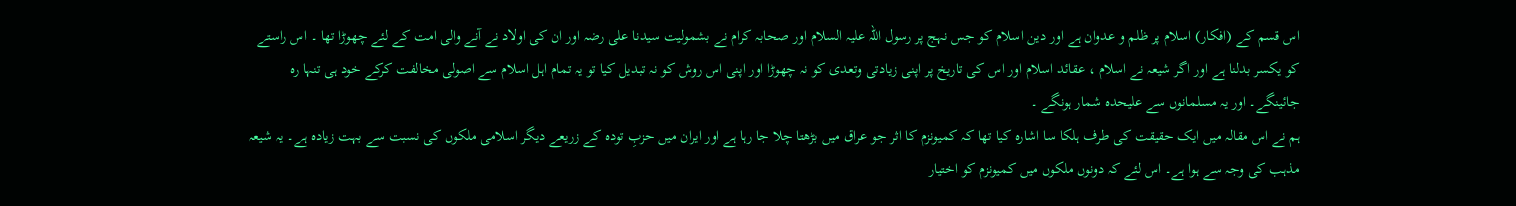اس قسم کے (افکار) اسلام پر ظلم و عدوان ہے اور دین اسلام کو جس نہج پر رسول اللہ علیہ السلام اور صحابہ کرام نے بشمولیت سیدنا علی رضہ اور ان کی اولاد نے آنے والی امت کے لئے چھوڑا تھا ۔ اس راستے کو یکسر بدلنا ہے اور اگر شیعہ نے اسلام ، عقائد اسلام اور اس کی تاریخ پر اپنی زیادتی وتعدی کو نہ چھوڑا اور اپنی اس روش کو نہ تبدیل کیا تو یہ تمام اہل اسلام سے اصولی مخالفت کرکے خود ہی تنہا رہ جائینگے۔ اور یہ مسلمانوں سے علیحدہ شمار ہونگے ۔
ہم نے اس مقالہ میں ایک حقیقت کی طرف ہلکا سا اشارہ کیا تھا کہ کمیونزم کا اثر جو عراق میں بڑھتا چلا جا رہا ہے اور ایران میں حزبِ تودہ کے زریعے دیگر اسلامی ملکوں کی نسبت سے بہت زیادہ ہے۔ یہ شیعہ مذہب کی وجہ سے ہوا ہے۔ اس لئے کہ دونوں ملکوں میں کمیونزم کو اختیار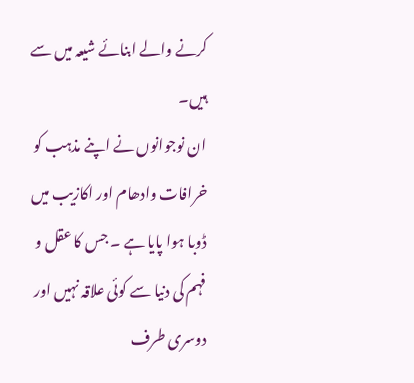کرنے والے ابنائے شیعہ میں سے ہیں۔
ان نوجوانوں نے اپنے مذہب کو خرافات وادھام اور اکازیب میں ڈوبا ہوا پایا ہے ۔ جس کا عقل و فہم کی دنیا سے کوئی علاقہ نہیں اور دوسری طرف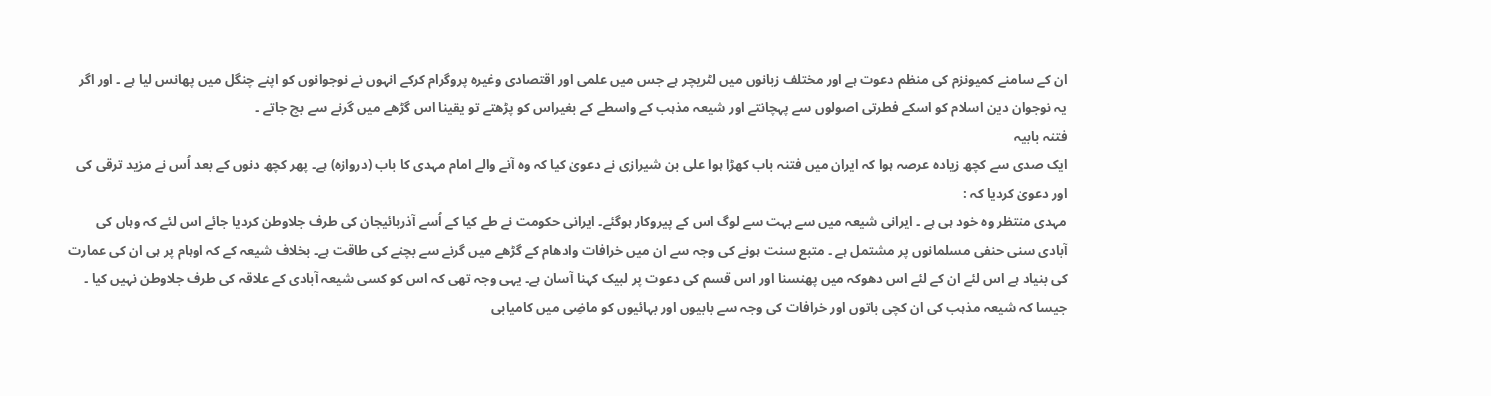ان کے سامنے کمیونزم کی منظم دعوت ہے اور مختلف زبانوں میں لٹریچر ہے جس میں علمی اور اقتصادی وغیرہ پروگرام کرکے انہوں نے نوجوانوں کو اپنے چنگل میں پھانس لیا ہے ۔ اور اگر یہ نوجوان دین اسلام کو اسکے فطرتی اصولوں سے پہچانتے اور شیعہ مذہب کے واسطے کے بغیراس کو پڑھتے تو یقینا اس گڑھے میں گرنے سے بچ جاتے ۔
فتنہ بابیہ
ایک صدی سے کچھ زیادہ عرصہ ہوا کہ ایران میں فتنہ باب کھڑا ہوا علی بن شیرازی نے دعویٰ کیا کہ وہ آنے والے امام مہدی کا باب (دروازہ) ہے۔ پھر کچھ دنوں کے بعد اُس نے مزید ترقی کی اور دعویٰ کردیا کہ :
مہدی منتظر وہ خود ہی ہے ۔ ایرانی شیعہ میں سے بہت سے لوگ اس کے پیروکار ہوگئے۔ ایرانی حکومت نے طے کیا کے اُسے آذربائیجان کی طرف جلاوطن کردیا جائے اس لئے کہ وہاں کی آبادی سنی حنفی مسلمانوں پر مشتمل ہے ۔ متبع سنت ہونے کی وجہ سے ان میں خرافات وادھام کے گڑھے میں گرنے سے بچنے کی طاقت ہے۔ بخلاف شیعہ کے کہ اوہام پر ہی ان کی عمارت کی بنیاد ہے اس لئے ان کے لئے اس دھوکہ میں پھنسنا اور اس قسم کی دعوت پر لبیک کہنا آسان ہے۔ یہی وجہ تھی کہ اس کو کسی شیعہ آبادی کے علاقہ کی طرف جلاوطن نہیں کیا ۔ جیسا کہ شیعہ مذہب کی ان کچی باتوں اور خرافات کی وجہ سے بابیوں اور بہائیوں کو ماضِی میں کامیابی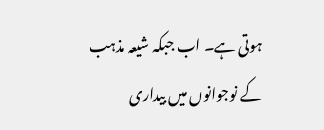ہوتی ہے۔ اب جبکہ شیعہ مذہب کے نوجوانوں میں بیداری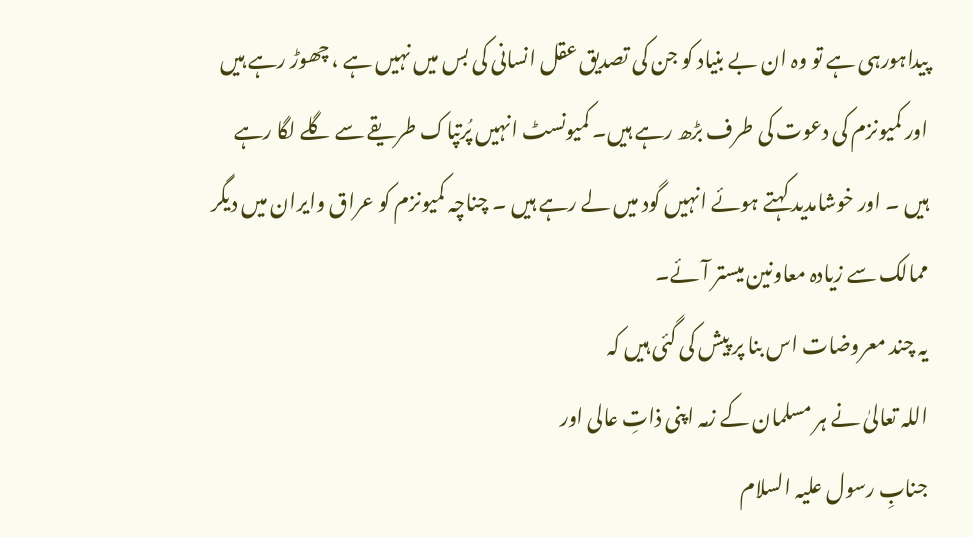پیداہورہی ہے تو وہ ان بے بنیاد کو جن کی تصدیق عقل انسانی کی بس میں نہیں ہے ، چھوڑ رہے ہیں اور کمیونزم کی دعوت کی طرف بڑھ رہے ہیں۔ کمیونسٹ انہیں پُرتپاک طریقے سے گلے لگا رہے ہیں ۔ اور خوشامدید کہتے ہوئے انہیں گود میں لے رہے ہیں ۔ چناچہ کمیونزم کو عراق وایران میں دیگر ممالک سے زیادہ معاونین میستر آئے۔
یہ چند معروضات اس بنا پر پیش کی گئی ہیں کہ
اللہ تعالیٰ نے ہر مسلمان کے زمہ اپنی ذاتِ عالی اور
جنابِ رسول علیہ السلام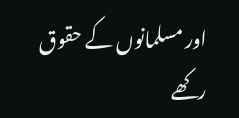اور مسلمانوں کے حقوق رکھے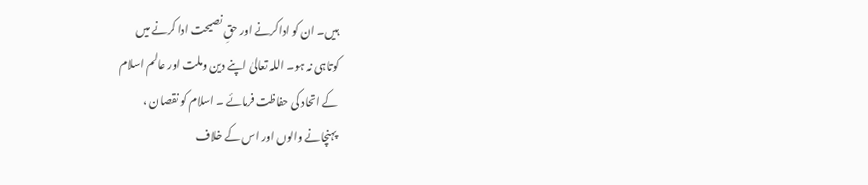ہیں۔ ان کو اداکرنے اور حقِ نصیحت ادا کرنے میں
کوتاہی نہ ہو۔ اللہ تعالیٰ اپنے دین وملت اور عالم اسلام
کے اتحاد کی حفاظت فرمائے ۔ اسلام کو نقصان ،
پہنچانے والوں اور اس کے خلاف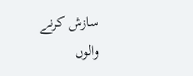سازش کرنے والوں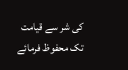کی شر سے قیامت تک محفوظ فرمائے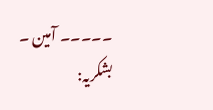۔۔۔۔۔ آمین ۔
بشکریہ: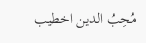مُحِبُ الدین اخطیب